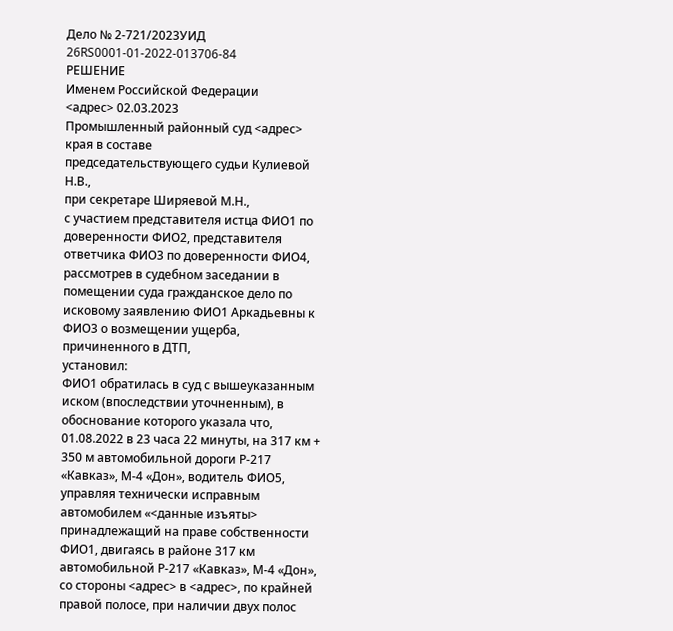Дело № 2-721/2023УИД 26RS0001-01-2022-013706-84
РЕШЕНИЕ
Именем Российской Федерации
<адрес> 02.03.2023
Промышленный районный суд <адрес> края в составе
председательствующего судьи Кулиевой Н.В.,
при секретаре Ширяевой М.Н.,
с участием представителя истца ФИО1 по доверенности ФИО2, представителя ответчика ФИО3 по доверенности ФИО4,
рассмотрев в судебном заседании в помещении суда гражданское дело по исковому заявлению ФИО1 Аркадьевны к ФИО3 о возмещении ущерба, причиненного в ДТП,
установил:
ФИО1 обратилась в суд с вышеуказанным иском (впоследствии уточненным), в обоснование которого указала что, 01.08.2022 в 23 часа 22 минуты, на 317 км + 350 м автомобильной дороги Р-217 «Кавказ», М-4 «Дон», водитель ФИО5, управляя технически исправным автомобилем «<данные изъяты> принадлежащий на праве собственности ФИО1, двигаясь в районе 317 км автомобильной Р-217 «Кавказ», М-4 «Дон», со стороны <адрес> в <адрес>, по крайней правой полосе, при наличии двух полос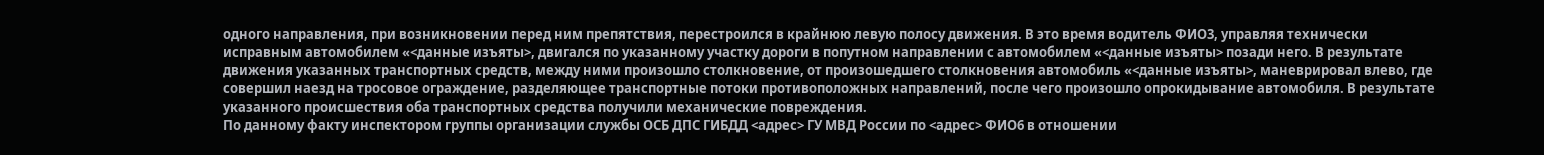одного направления, при возникновении перед ним препятствия, перестроился в крайнюю левую полосу движения. В это время водитель ФИО3, управляя технически исправным автомобилем «<данные изъяты>, двигался по указанному участку дороги в попутном направлении с автомобилем «<данные изъяты> позади него. В результате движения указанных транспортных средств, между ними произошло столкновение, от произошедшего столкновения автомобиль «<данные изъяты>, маневрировал влево, где совершил наезд на тросовое ограждение, разделяющее транспортные потоки противоположных направлений, после чего произошло опрокидывание автомобиля. В результате указанного происшествия оба транспортных средства получили механические повреждения.
По данному факту инспектором группы организации службы ОСБ ДПС ГИБДД <адрес> ГУ МВД России по <адрес> ФИО6 в отношении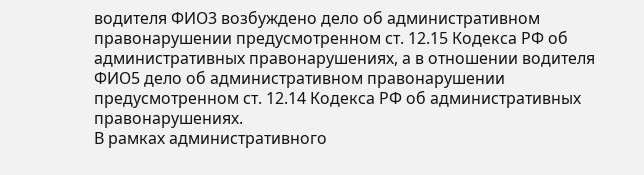водителя ФИО3 возбуждено дело об административном правонарушении предусмотренном ст. 12.15 Кодекса РФ об административных правонарушениях, а в отношении водителя ФИО5 дело об административном правонарушении предусмотренном ст. 12.14 Кодекса РФ об административных правонарушениях.
В рамках административного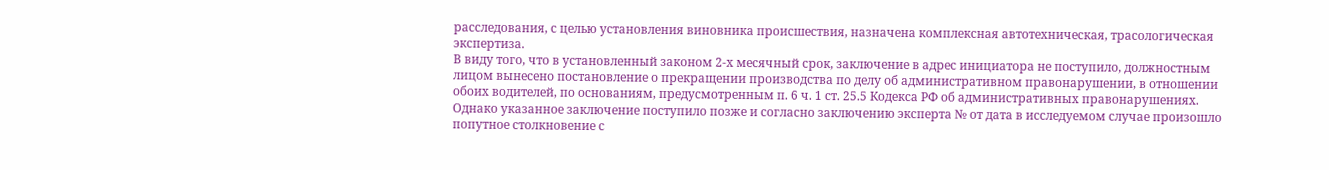расследования, с целью установления виновника происшествия, назначена комплексная автотехническая, трасологическая экспертиза.
В виду того, что в установленный законом 2-х месячный срок, заключение в адрес инициатора не поступило, должностным лицом вынесено постановление о прекращении производства по делу об административном правонарушении, в отношении обоих водителей, по основаниям, предусмотренным п. 6 ч. 1 ст. 25.5 Кодекса РФ об административных правонарушениях.
Однако указанное заключение поступило позже и согласно заключению эксперта № от дата в исследуемом случае произошло попутное столкновение с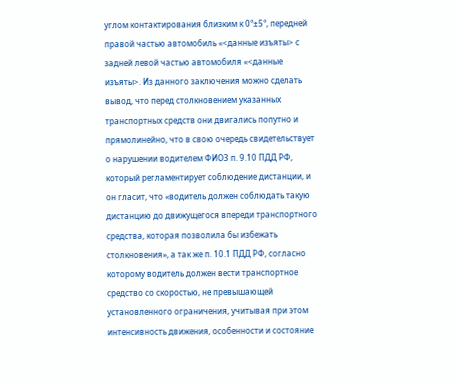углом контактирования близким к 0°±5°, передней правой частью автомобиль «<данные изъяты> с задней левой частью автомобиля «<данные изъяты>. Из данного заключения можно сделать вывод, что перед столкновением указанных транспортных средств они двигались попутно и прямолинейно, что в свою очередь свидетельствует о нарушении водителем ФИО3 п. 9.10 ПДД РФ, который регламентирует соблюдение дистанции, и он гласит, что «водитель должен соблюдать такую дистанцию до движущегося впереди транспортного средства, которая позволила бы избежать столкновения», а так же п. 10.1 ПДД РФ, согласно которому водитель должен вести транспортное средство со скоростью, не превышающей установленного ограничения, учитывая при этом интенсивность движения, особенности и состояние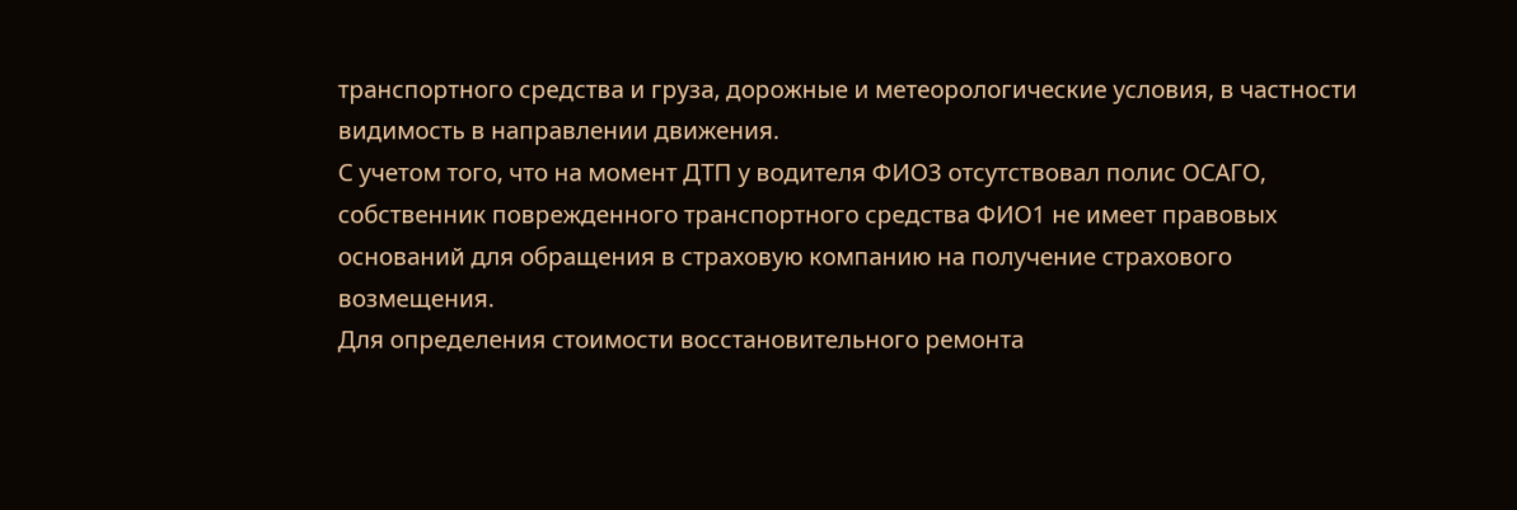транспортного средства и груза, дорожные и метеорологические условия, в частности видимость в направлении движения.
С учетом того, что на момент ДТП у водителя ФИО3 отсутствовал полис ОСАГО, собственник поврежденного транспортного средства ФИО1 не имеет правовых оснований для обращения в страховую компанию на получение страхового возмещения.
Для определения стоимости восстановительного ремонта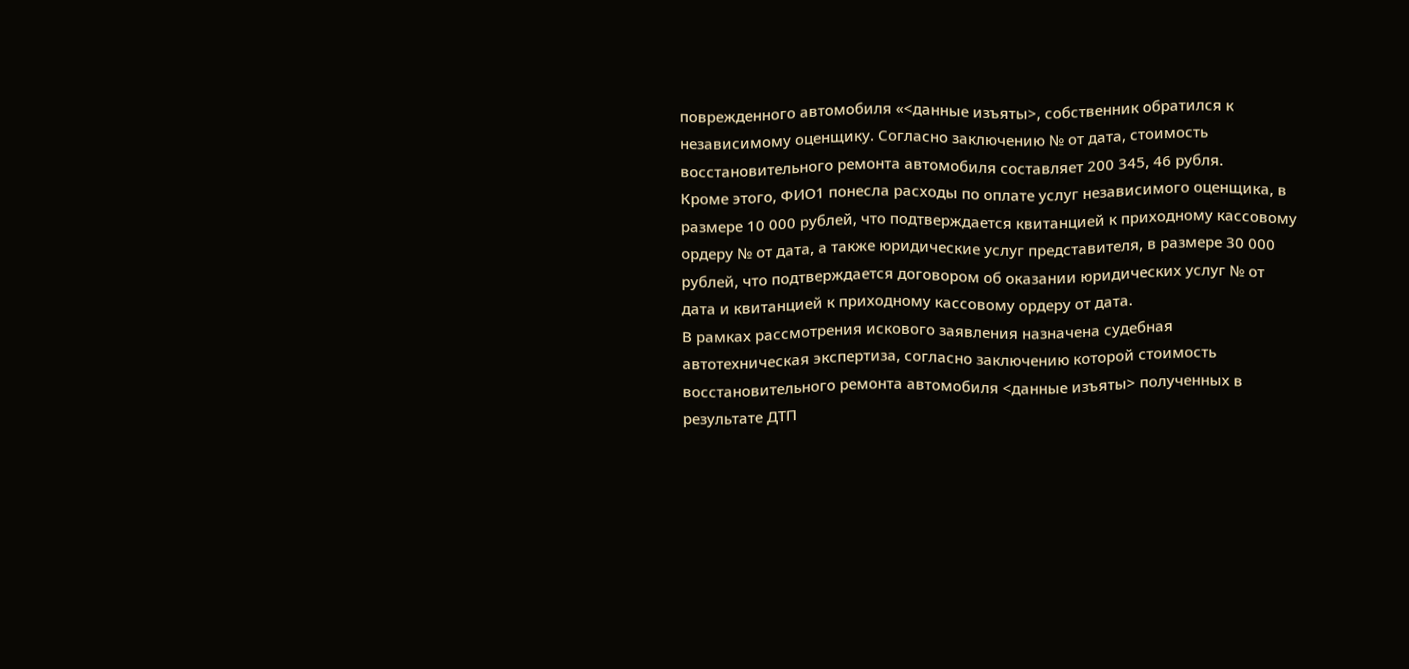поврежденного автомобиля «<данные изъяты>, собственник обратился к независимому оценщику. Согласно заключению № от дата, стоимость восстановительного ремонта автомобиля составляет 200 345, 46 рубля.
Кроме этого, ФИО1 понесла расходы по оплате услуг независимого оценщика, в размере 10 000 рублей, что подтверждается квитанцией к приходному кассовому ордеру № от дата, а также юридические услуг представителя, в размере 30 000 рублей, что подтверждается договором об оказании юридических услуг № от дата и квитанцией к приходному кассовому ордеру от дата.
В рамках рассмотрения искового заявления назначена судебная автотехническая экспертиза, согласно заключению которой стоимость восстановительного ремонта автомобиля <данные изъяты> полученных в результате ДТП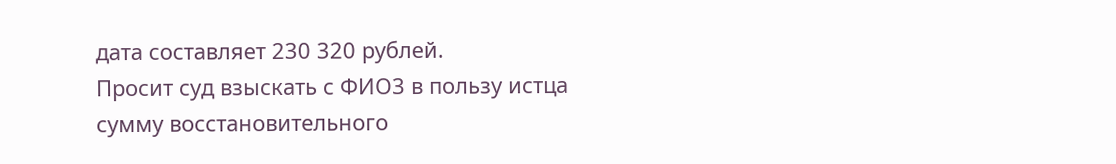дата составляет 230 320 рублей.
Просит суд взыскать с ФИО3 в пользу истца сумму восстановительного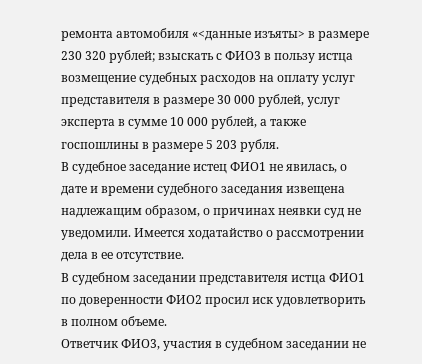ремонта автомобиля «<данные изъяты> в размере 230 320 рублей; взыскать с ФИО3 в пользу истца возмещение судебных расходов на оплату услуг представителя в размере 30 000 рублей, услуг эксперта в сумме 10 000 рублей, а также госпошлины в размере 5 203 рубля.
В судебное заседание истец ФИО1 не явилась, о дате и времени судебного заседания извещена надлежащим образом, о причинах неявки суд не уведомили. Имеется ходатайство о рассмотрении дела в ее отсутствие.
В судебном заседании представителя истца ФИО1 по доверенности ФИО2 просил иск удовлетворить в полном объеме.
Ответчик ФИО3, участия в судебном заседании не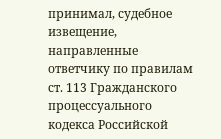принимал, судебное извещение, направленные ответчику по правилам ст. 113 Гражданского процессуального кодекса Российской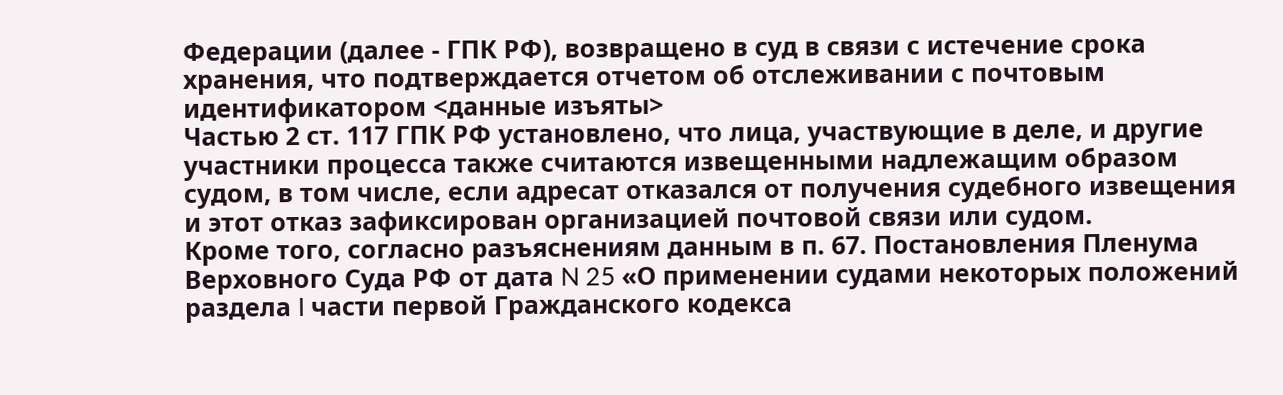Федерации (далее - ГПК РФ), возвращено в суд в связи с истечение срока хранения, что подтверждается отчетом об отслеживании с почтовым идентификатором <данные изъяты>
Частью 2 ст. 117 ГПК РФ установлено, что лица, участвующие в деле, и другие участники процесса также считаются извещенными надлежащим образом судом, в том числе, если адресат отказался от получения судебного извещения и этот отказ зафиксирован организацией почтовой связи или судом.
Кроме того, согласно разъяснениям данным в п. 67. Постановления Пленума Верховного Суда РФ от дата N 25 «О применении судами некоторых положений раздела I части первой Гражданского кодекса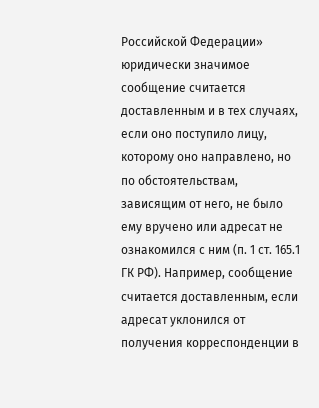Российской Федерации» юридически значимое сообщение считается доставленным и в тех случаях, если оно поступило лицу, которому оно направлено, но по обстоятельствам, зависящим от него, не было ему вручено или адресат не ознакомился с ним (п. 1 ст. 165.1 ГК РФ). Например, сообщение считается доставленным, если адресат уклонился от получения корреспонденции в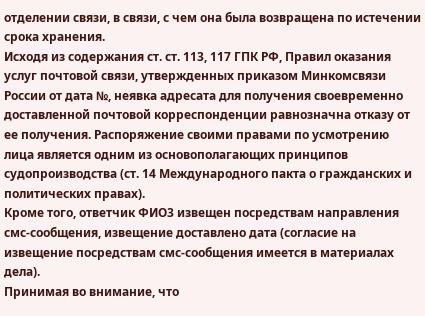отделении связи, в связи, с чем она была возвращена по истечении срока хранения.
Исходя из содержания ст. ст. 113, 117 ГПК РФ, Правил оказания услуг почтовой связи, утвержденных приказом Минкомсвязи России от дата №, неявка адресата для получения своевременно доставленной почтовой корреспонденции равнозначна отказу от ее получения. Распоряжение своими правами по усмотрению лица является одним из основополагающих принципов судопроизводства (ст. 14 Международного пакта о гражданских и политических правах).
Кроме того, ответчик ФИО3 извещен посредствам направления смс-сообщения, извещение доставлено дата (согласие на извещение посредствам смс-сообщения имеется в материалах дела).
Принимая во внимание, что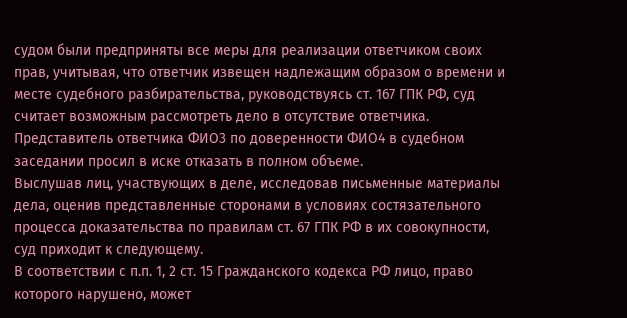судом были предприняты все меры для реализации ответчиком своих прав, учитывая, что ответчик извещен надлежащим образом о времени и месте судебного разбирательства, руководствуясь ст. 167 ГПК РФ, суд считает возможным рассмотреть дело в отсутствие ответчика.
Представитель ответчика ФИО3 по доверенности ФИО4 в судебном заседании просил в иске отказать в полном объеме.
Выслушав лиц, участвующих в деле, исследовав письменные материалы дела, оценив представленные сторонами в условиях состязательного процесса доказательства по правилам ст. 67 ГПК РФ в их совокупности, суд приходит к следующему.
В соответствии с п.п. 1, 2 ст. 15 Гражданского кодекса РФ лицо, право которого нарушено, может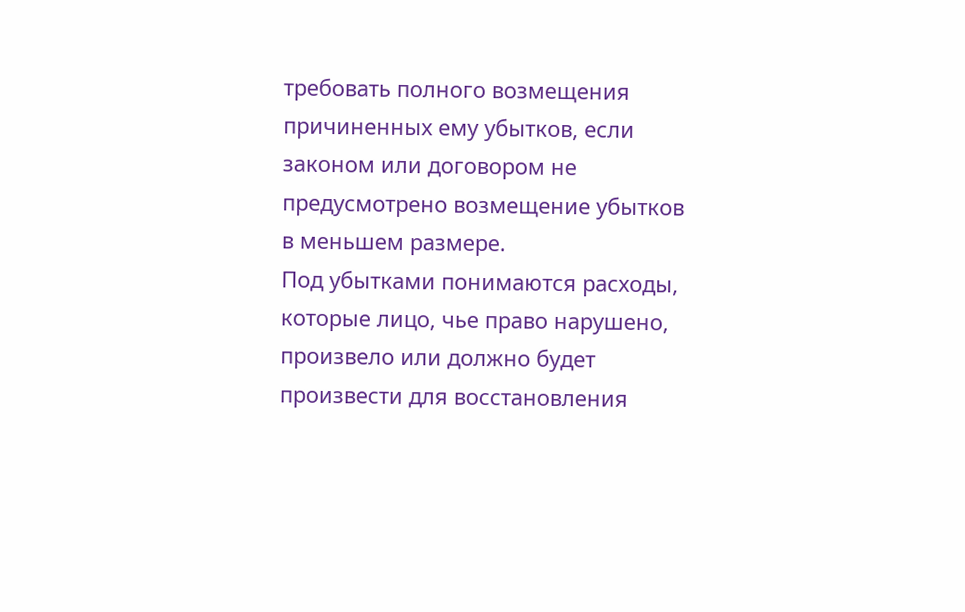требовать полного возмещения причиненных ему убытков, если законом или договором не предусмотрено возмещение убытков в меньшем размере.
Под убытками понимаются расходы, которые лицо, чье право нарушено, произвело или должно будет произвести для восстановления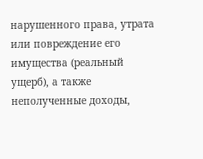нарушенного права, утрата или повреждение его имущества (реальный ущерб), а также неполученные доходы,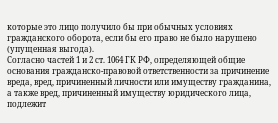которые это лицо получило бы при обычных условиях гражданского оборота, если бы его право не было нарушено (упущенная выгода).
Согласно частей 1 и 2 ст. 1064 ГК РФ, определяющей общие основания гражданско-правовой ответственности за причинение вреда, вред, причиненный личности или имуществу гражданина, а также вред, причиненный имуществу юридического лица, подлежит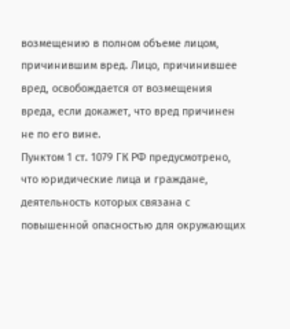возмещению в полном объеме лицом, причинившим вред. Лицо, причинившее вред, освобождается от возмещения вреда, если докажет, что вред причинен не по его вине.
Пунктом 1 ст. 1079 ГК РФ предусмотрено, что юридические лица и граждане, деятельность которых связана с повышенной опасностью для окружающих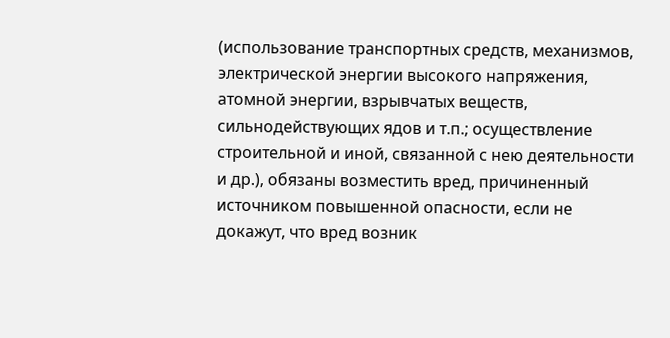(использование транспортных средств, механизмов, электрической энергии высокого напряжения, атомной энергии, взрывчатых веществ, сильнодействующих ядов и т.п.; осуществление строительной и иной, связанной с нею деятельности и др.), обязаны возместить вред, причиненный источником повышенной опасности, если не докажут, что вред возник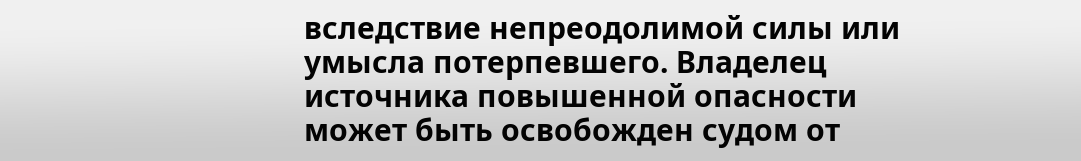вследствие непреодолимой силы или умысла потерпевшего. Владелец источника повышенной опасности может быть освобожден судом от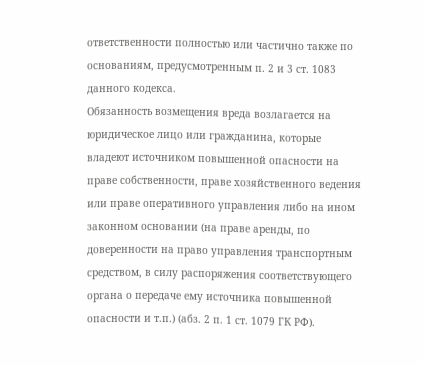ответственности полностью или частично также по основаниям, предусмотренным п. 2 и 3 ст. 1083 данного кодекса.
Обязанность возмещения вреда возлагается на юридическое лицо или гражданина, которые владеют источником повышенной опасности на праве собственности, праве хозяйственного ведения или праве оперативного управления либо на ином законном основании (на праве аренды, по доверенности на право управления транспортным средством, в силу распоряжения соответствующего органа о передаче ему источника повышенной опасности и т.п.) (абз. 2 п. 1 ст. 1079 ГК РФ).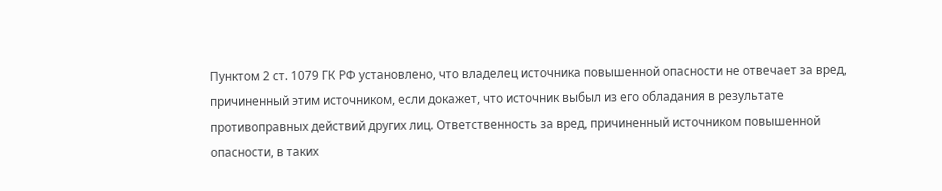Пунктом 2 ст. 1079 ГК РФ установлено, что владелец источника повышенной опасности не отвечает за вред, причиненный этим источником, если докажет, что источник выбыл из его обладания в результате противоправных действий других лиц. Ответственность за вред, причиненный источником повышенной опасности, в таких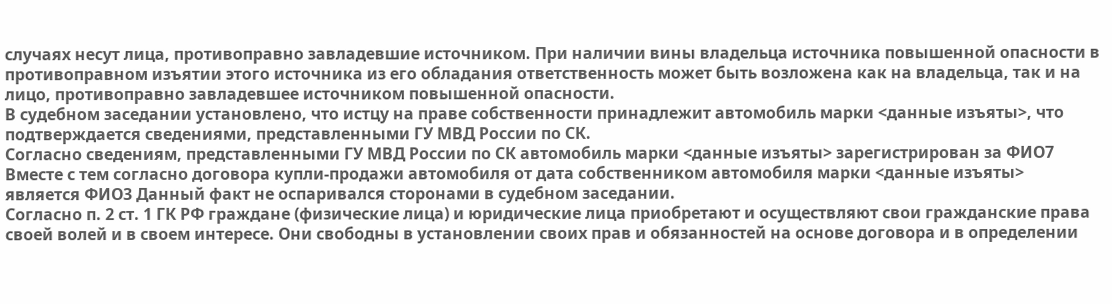случаях несут лица, противоправно завладевшие источником. При наличии вины владельца источника повышенной опасности в противоправном изъятии этого источника из его обладания ответственность может быть возложена как на владельца, так и на лицо, противоправно завладевшее источником повышенной опасности.
В судебном заседании установлено, что истцу на праве собственности принадлежит автомобиль марки <данные изъяты>, что подтверждается сведениями, представленными ГУ МВД России по СК.
Согласно сведениям, представленными ГУ МВД России по СК автомобиль марки <данные изъяты> зарегистрирован за ФИО7
Вместе с тем согласно договора купли-продажи автомобиля от дата собственником автомобиля марки <данные изъяты> является ФИО3 Данный факт не оспаривался сторонами в судебном заседании.
Согласно п. 2 ст. 1 ГК РФ граждане (физические лица) и юридические лица приобретают и осуществляют свои гражданские права своей волей и в своем интересе. Они свободны в установлении своих прав и обязанностей на основе договора и в определении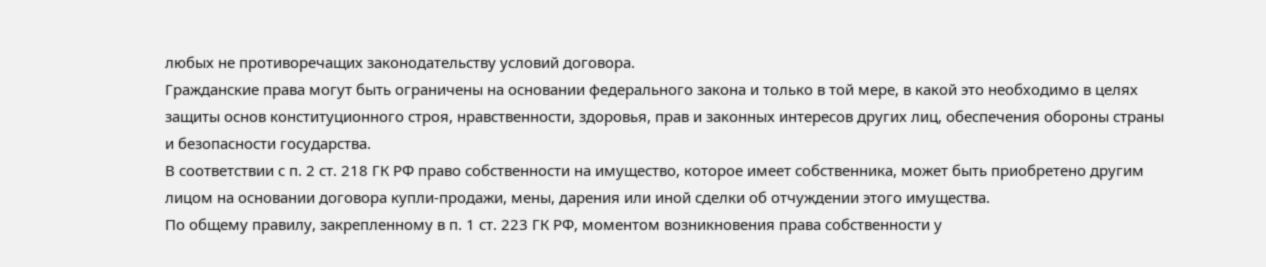любых не противоречащих законодательству условий договора.
Гражданские права могут быть ограничены на основании федерального закона и только в той мере, в какой это необходимо в целях защиты основ конституционного строя, нравственности, здоровья, прав и законных интересов других лиц, обеспечения обороны страны и безопасности государства.
В соответствии с п. 2 ст. 218 ГК РФ право собственности на имущество, которое имеет собственника, может быть приобретено другим лицом на основании договора купли-продажи, мены, дарения или иной сделки об отчуждении этого имущества.
По общему правилу, закрепленному в п. 1 ст. 223 ГК РФ, моментом возникновения права собственности у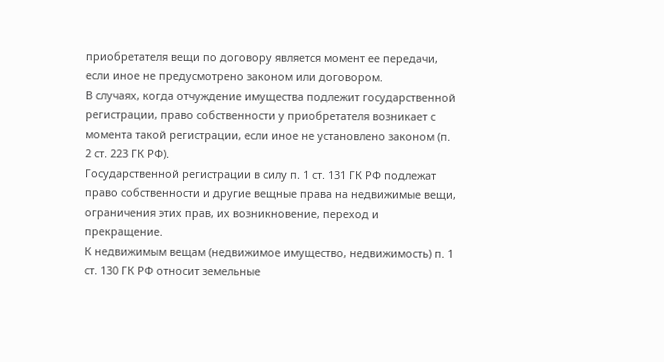приобретателя вещи по договору является момент ее передачи, если иное не предусмотрено законом или договором.
В случаях, когда отчуждение имущества подлежит государственной регистрации, право собственности у приобретателя возникает с момента такой регистрации, если иное не установлено законом (п. 2 ст. 223 ГК РФ).
Государственной регистрации в силу п. 1 ст. 131 ГК РФ подлежат право собственности и другие вещные права на недвижимые вещи, ограничения этих прав, их возникновение, переход и прекращение.
К недвижимым вещам (недвижимое имущество, недвижимость) п. 1 ст. 130 ГК РФ относит земельные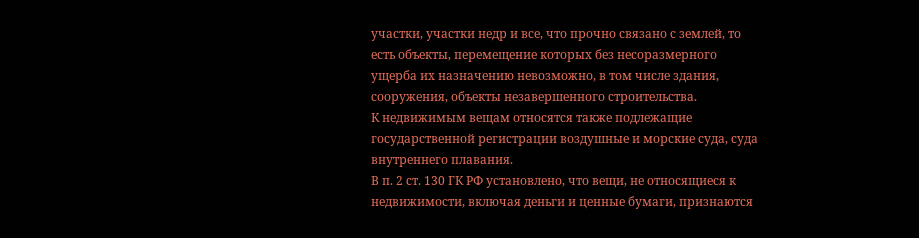участки, участки недр и все, что прочно связано с землей, то есть объекты, перемещение которых без несоразмерного ущерба их назначению невозможно, в том числе здания, сооружения, объекты незавершенного строительства.
К недвижимым вещам относятся также подлежащие государственной регистрации воздушные и морские суда, суда внутреннего плавания.
В п. 2 ст. 130 ГК РФ установлено, что вещи, не относящиеся к недвижимости, включая деньги и ценные бумаги, признаются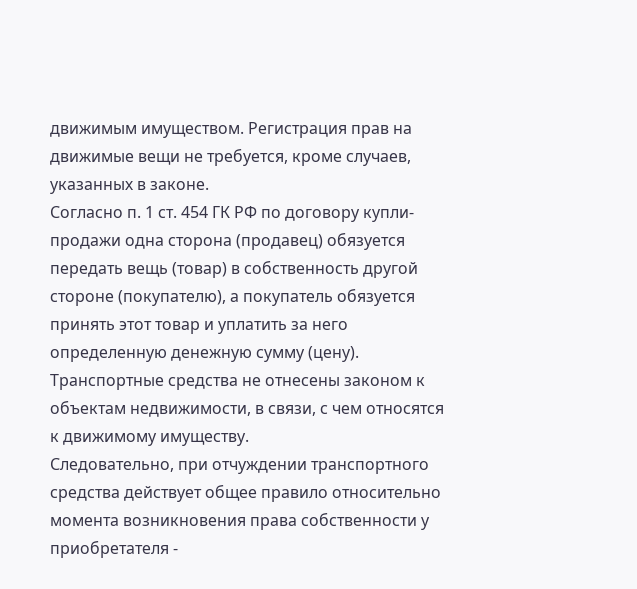движимым имуществом. Регистрация прав на движимые вещи не требуется, кроме случаев, указанных в законе.
Согласно п. 1 ст. 454 ГК РФ по договору купли-продажи одна сторона (продавец) обязуется передать вещь (товар) в собственность другой стороне (покупателю), а покупатель обязуется принять этот товар и уплатить за него определенную денежную сумму (цену).
Транспортные средства не отнесены законом к объектам недвижимости, в связи, с чем относятся к движимому имуществу.
Следовательно, при отчуждении транспортного средства действует общее правило относительно момента возникновения права собственности у приобретателя -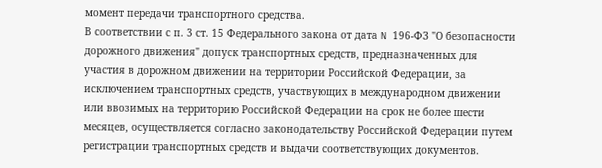момент передачи транспортного средства.
В соответствии с п. 3 ст. 15 Федерального закона от дата N 196-ФЗ "О безопасности дорожного движения" допуск транспортных средств, предназначенных для участия в дорожном движении на территории Российской Федерации, за исключением транспортных средств, участвующих в международном движении или ввозимых на территорию Российской Федерации на срок не более шести месяцев, осуществляется согласно законодательству Российской Федерации путем регистрации транспортных средств и выдачи соответствующих документов.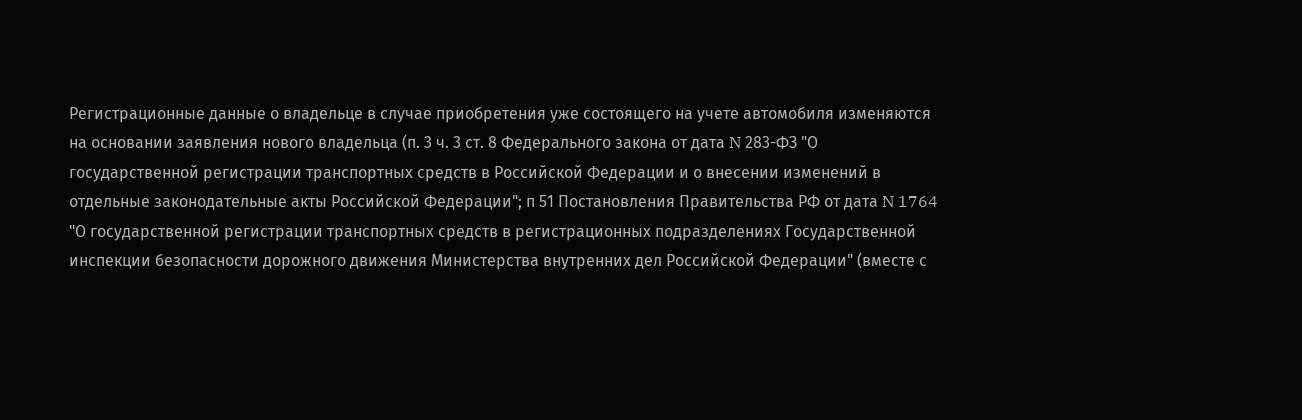Регистрационные данные о владельце в случае приобретения уже состоящего на учете автомобиля изменяются на основании заявления нового владельца (п. 3 ч. 3 ст. 8 Федерального закона от дата N 283-ФЗ "О государственной регистрации транспортных средств в Российской Федерации и о внесении изменений в отдельные законодательные акты Российской Федерации"; п 51 Постановления Правительства РФ от дата N 1764 "О государственной регистрации транспортных средств в регистрационных подразделениях Государственной инспекции безопасности дорожного движения Министерства внутренних дел Российской Федерации" (вместе с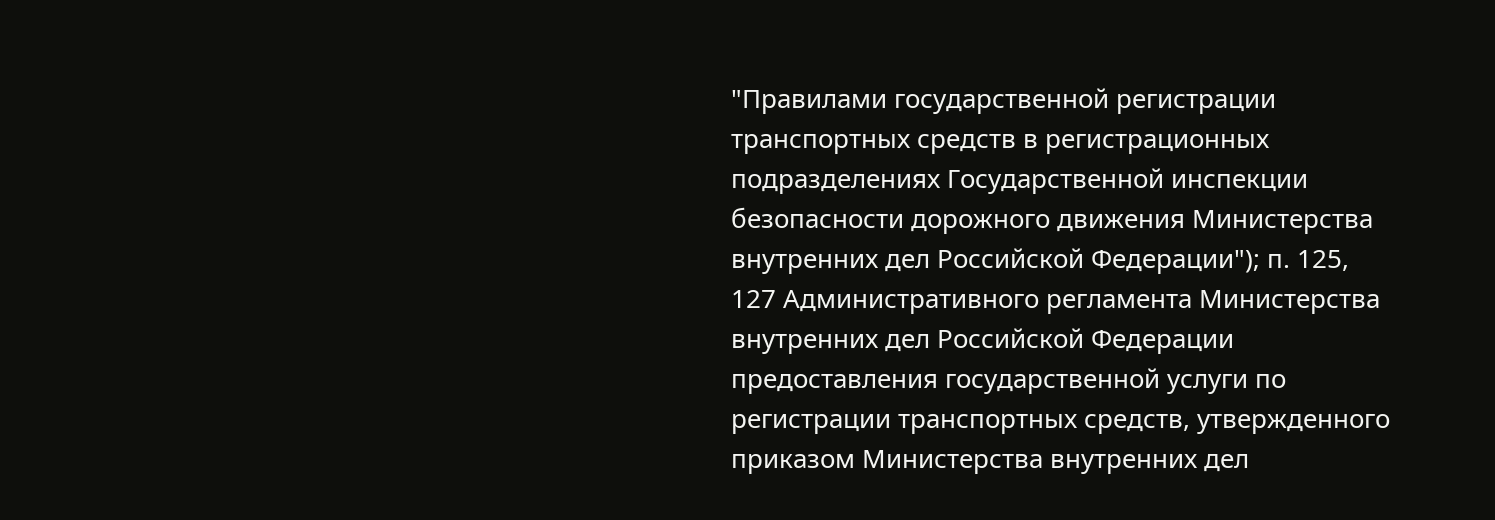"Правилами государственной регистрации транспортных средств в регистрационных подразделениях Государственной инспекции безопасности дорожного движения Министерства внутренних дел Российской Федерации"); п. 125, 127 Административного регламента Министерства внутренних дел Российской Федерации предоставления государственной услуги по регистрации транспортных средств, утвержденного приказом Министерства внутренних дел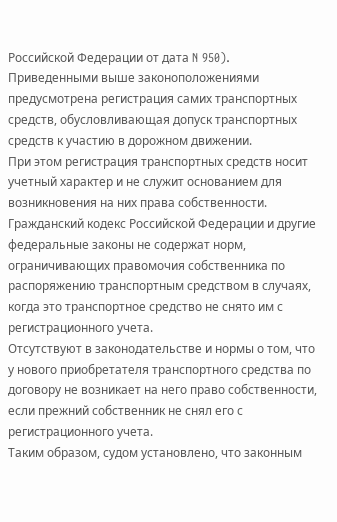Российской Федерации от дата N 950).
Приведенными выше законоположениями предусмотрена регистрация самих транспортных средств, обусловливающая допуск транспортных средств к участию в дорожном движении.
При этом регистрация транспортных средств носит учетный характер и не служит основанием для возникновения на них права собственности.
Гражданский кодекс Российской Федерации и другие федеральные законы не содержат норм, ограничивающих правомочия собственника по распоряжению транспортным средством в случаях, когда это транспортное средство не снято им с регистрационного учета.
Отсутствуют в законодательстве и нормы о том, что у нового приобретателя транспортного средства по договору не возникает на него право собственности, если прежний собственник не снял его с регистрационного учета.
Таким образом, судом установлено, что законным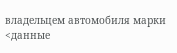владельцем автомобиля марки <данные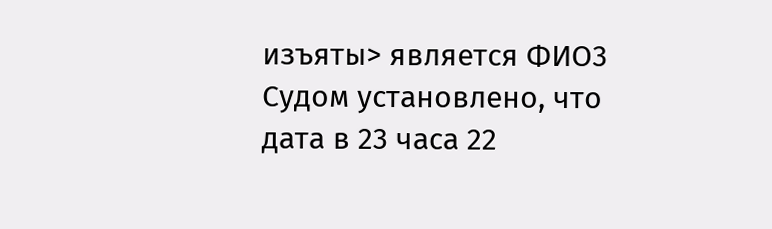изъяты> является ФИО3
Судом установлено, что дата в 23 часа 22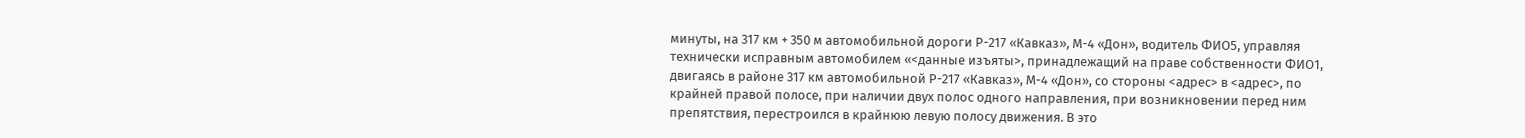минуты, на 317 км + 350 м автомобильной дороги Р-217 «Кавказ», М-4 «Дон», водитель ФИО5, управляя технически исправным автомобилем «<данные изъяты>, принадлежащий на праве собственности ФИО1, двигаясь в районе 317 км автомобильной Р-217 «Кавказ», М-4 «Дон», со стороны <адрес> в <адрес>, по крайней правой полосе, при наличии двух полос одного направления, при возникновении перед ним препятствия, перестроился в крайнюю левую полосу движения. В это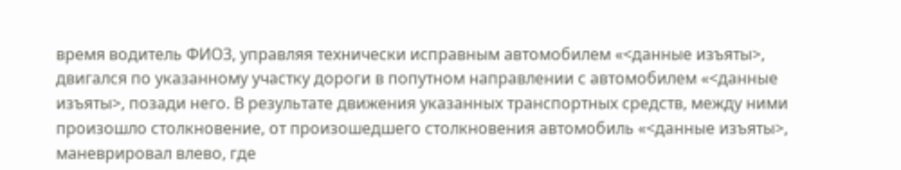время водитель ФИО3, управляя технически исправным автомобилем «<данные изъяты>, двигался по указанному участку дороги в попутном направлении с автомобилем «<данные изъяты>, позади него. В результате движения указанных транспортных средств, между ними произошло столкновение, от произошедшего столкновения автомобиль «<данные изъяты>, маневрировал влево, где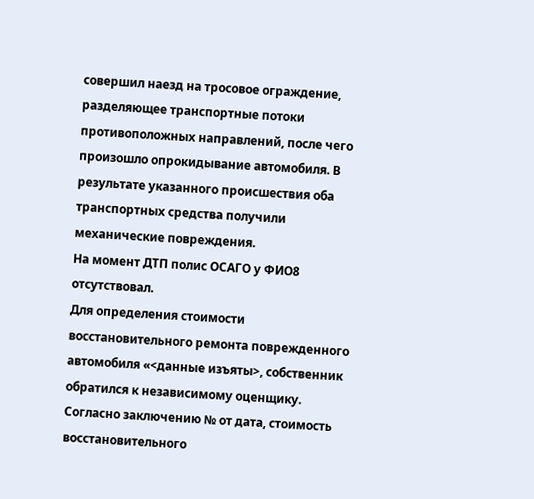совершил наезд на тросовое ограждение, разделяющее транспортные потоки противоположных направлений, после чего произошло опрокидывание автомобиля. В результате указанного происшествия оба транспортных средства получили механические повреждения.
На момент ДТП полис ОСАГО у ФИО8 отсутствовал.
Для определения стоимости восстановительного ремонта поврежденного автомобиля «<данные изъяты>, собственник обратился к независимому оценщику. Согласно заключению № от дата, стоимость восстановительного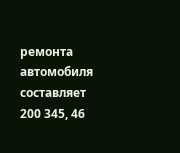ремонта автомобиля составляет 200 345, 46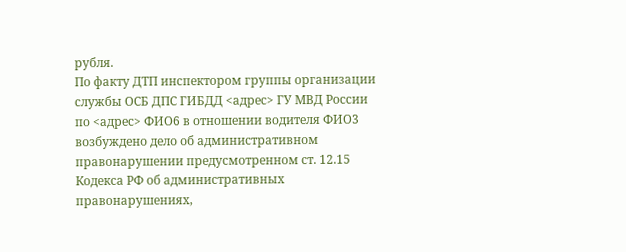рубля.
По факту ДТП инспектором группы организации службы ОСБ ДПС ГИБДД <адрес> ГУ МВД России по <адрес> ФИО6 в отношении водителя ФИО3 возбуждено дело об административном правонарушении предусмотренном ст. 12.15 Кодекса РФ об административных правонарушениях,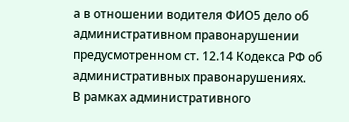а в отношении водителя ФИО5 дело об административном правонарушении предусмотренном ст. 12.14 Кодекса РФ об административных правонарушениях.
В рамках административного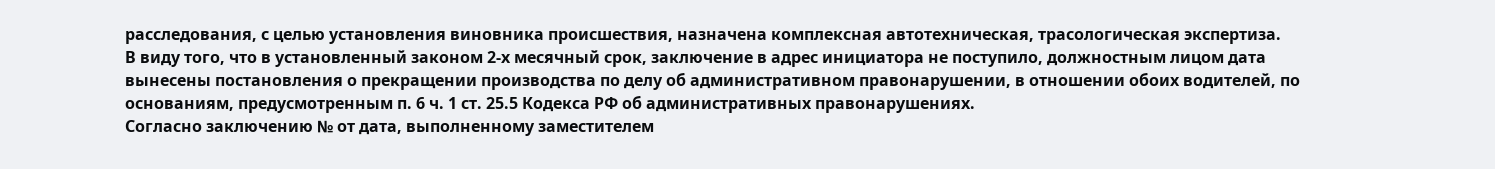расследования, с целью установления виновника происшествия, назначена комплексная автотехническая, трасологическая экспертиза.
В виду того, что в установленный законом 2-х месячный срок, заключение в адрес инициатора не поступило, должностным лицом дата вынесены постановления о прекращении производства по делу об административном правонарушении, в отношении обоих водителей, по основаниям, предусмотренным п. 6 ч. 1 ст. 25.5 Кодекса РФ об административных правонарушениях.
Согласно заключению № от дата, выполненному заместителем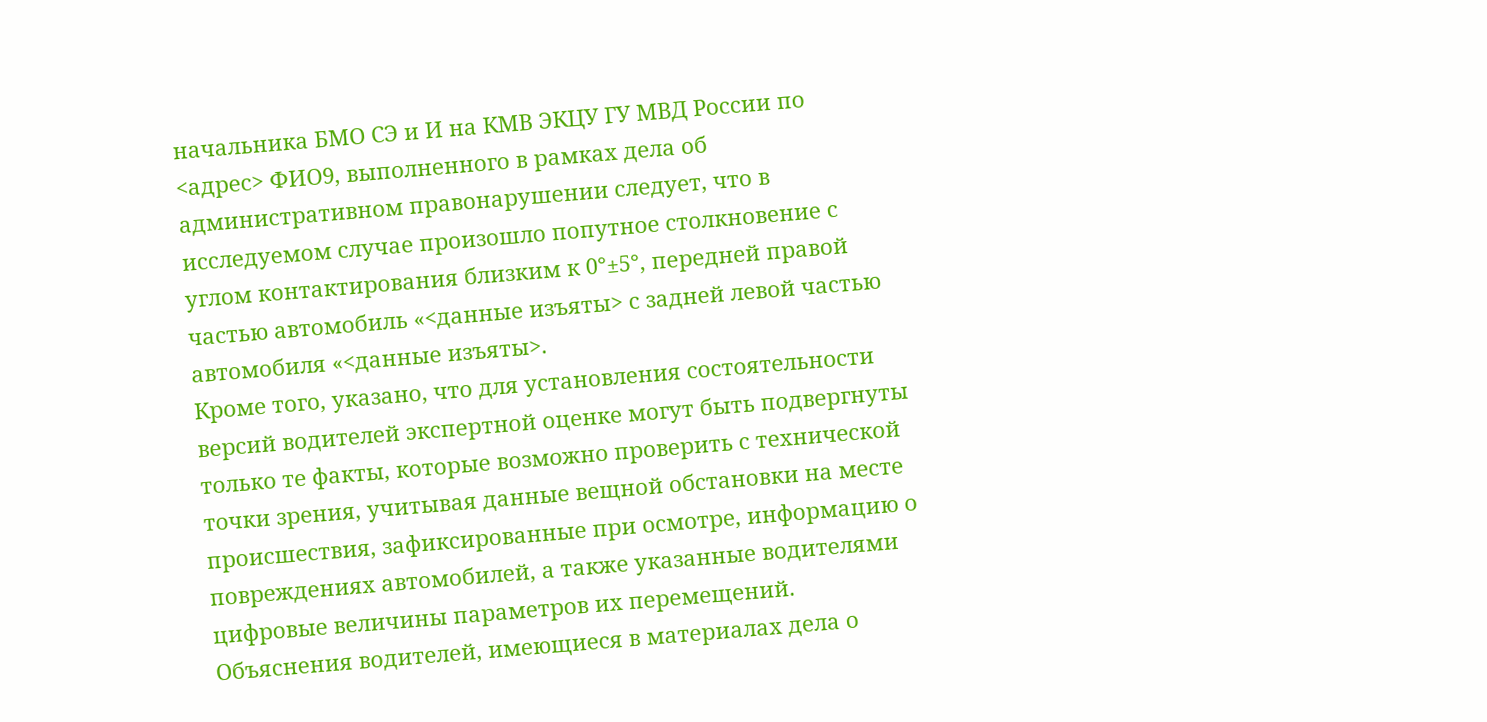начальника БМО СЭ и И на КМВ ЭКЦУ ГУ МВД России по <адрес> ФИО9, выполненного в рамках дела об административном правонарушении следует, что в исследуемом случае произошло попутное столкновение с углом контактирования близким к 0°±5°, передней правой частью автомобиль «<данные изъяты> с задней левой частью автомобиля «<данные изъяты>.
Кроме того, указано, что для установления состоятельности версий водителей экспертной оценке могут быть подвергнуты только те факты, которые возможно проверить с технической точки зрения, учитывая данные вещной обстановки на месте происшествия, зафиксированные при осмотре, информацию о повреждениях автомобилей, а также указанные водителями цифровые величины параметров их перемещений.
Объяснения водителей, имеющиеся в материалах дела о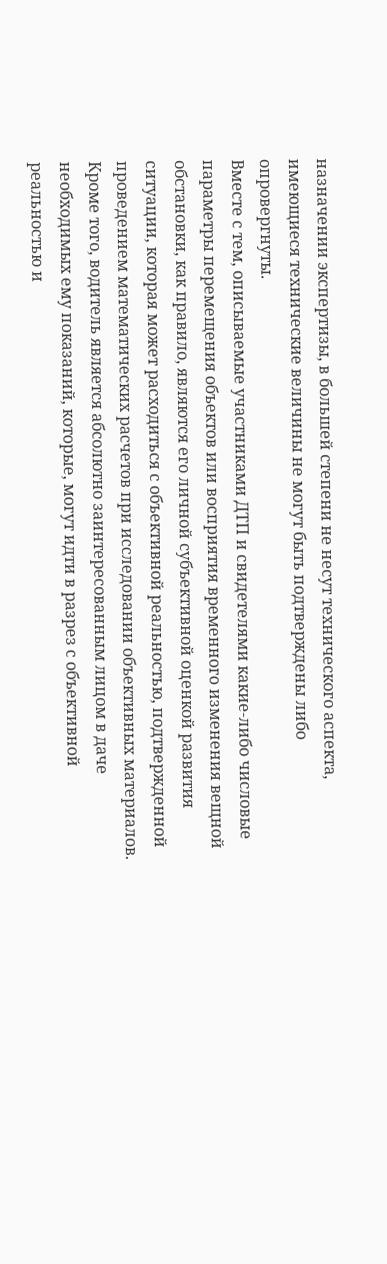назначении экспертизы, в большей степени не несут технического аспекта, имеющиеся технические величины не могут быть подтверждены либо опровергнуты.
Вместе с тем, описываемые участниками ДТП и свидетелями какие-либо числовые параметры перемещения объектов или восприятия временного изменения вещной обстановки, как правило, являются его личной субъективной оценкой развития ситуации, которая может расходиться с объективной реальностью, подтвержденной проведением математических расчетов при исследовании объективных материалов. Кроме того, водитель является абсолютно заинтересованным лицом в даче необходимых ему показаний, которые, могут идти в разрез с объективной реальностью и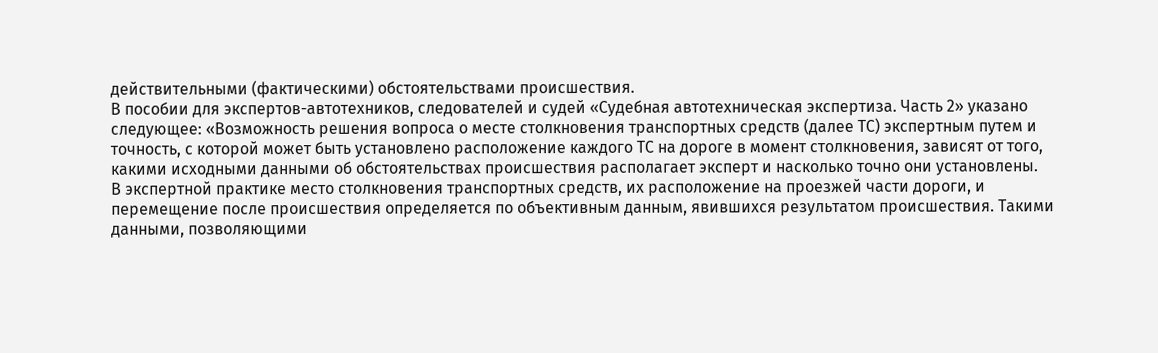действительными (фактическими) обстоятельствами происшествия.
В пособии для экспертов-автотехников, следователей и судей «Судебная автотехническая экспертиза. Часть 2» указано следующее: «Возможность решения вопроса о месте столкновения транспортных средств (далее ТС) экспертным путем и точность, с которой может быть установлено расположение каждого ТС на дороге в момент столкновения, зависят от того, какими исходными данными об обстоятельствах происшествия располагает эксперт и насколько точно они установлены.
В экспертной практике место столкновения транспортных средств, их расположение на проезжей части дороги, и перемещение после происшествия определяется по объективным данным, явившихся результатом происшествия. Такими данными, позволяющими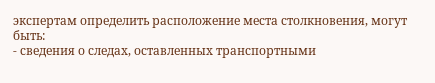экспертам определить расположение места столкновения, могут быть:
- сведения о следах, оставленных транспортными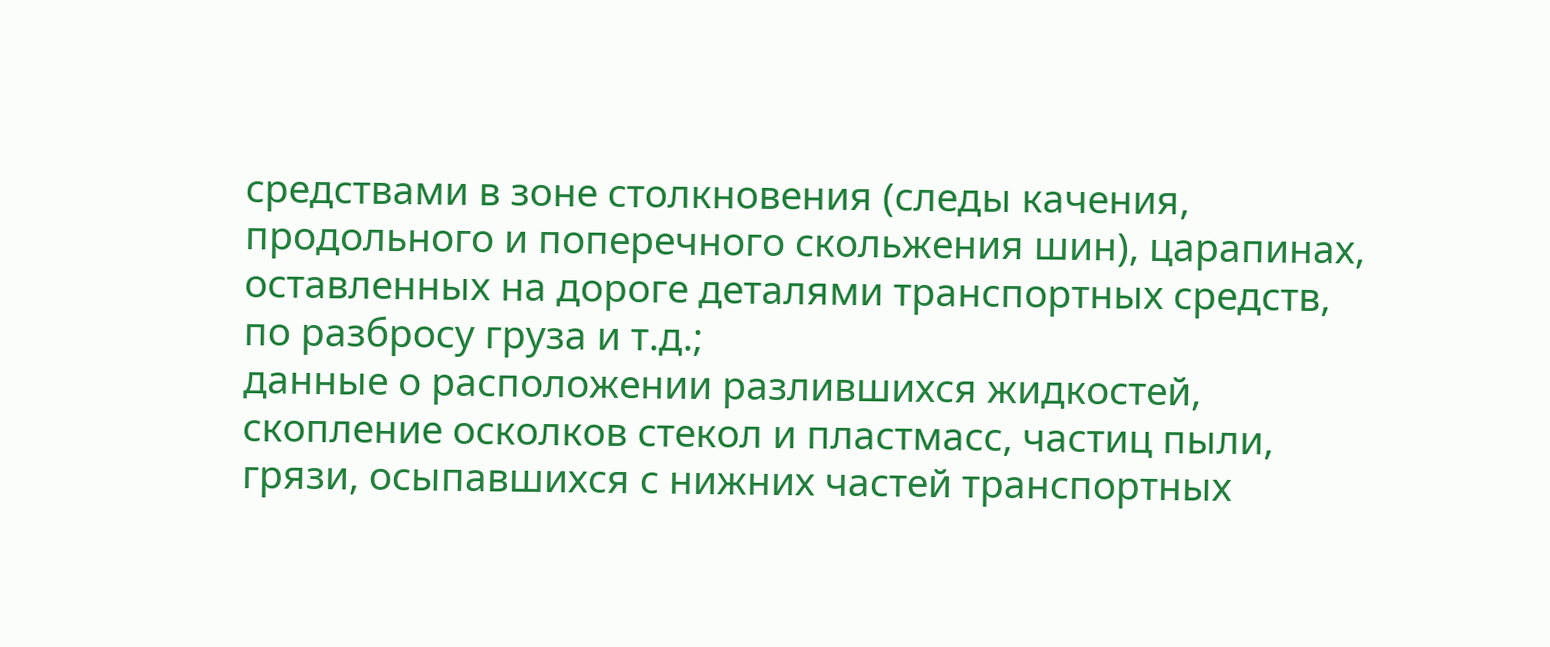средствами в зоне столкновения (следы качения, продольного и поперечного скольжения шин), царапинах, оставленных на дороге деталями транспортных средств, по разбросу груза и т.д.;
данные о расположении разлившихся жидкостей, скопление осколков стекол и пластмасс, частиц пыли, грязи, осыпавшихся с нижних частей транспортных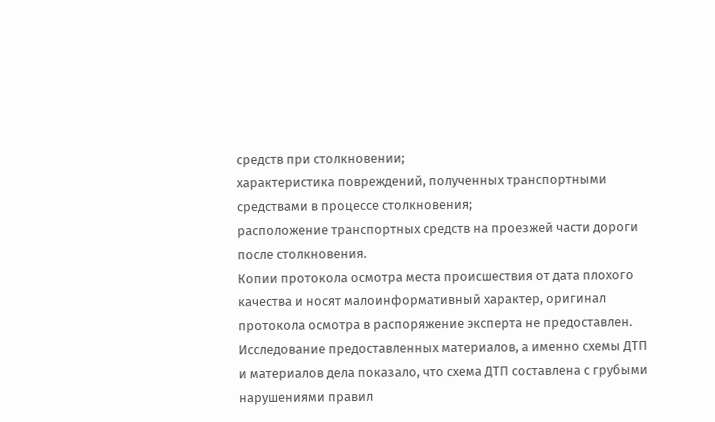средств при столкновении;
характеристика повреждений, полученных транспортными средствами в процессе столкновения;
расположение транспортных средств на проезжей части дороги после столкновения.
Копии протокола осмотра места происшествия от дата плохого качества и носят малоинформативный характер, оригинал протокола осмотра в распоряжение эксперта не предоставлен.
Исследование предоставленных материалов, а именно схемы ДТП и материалов дела показало, что схема ДТП составлена с грубыми нарушениями правил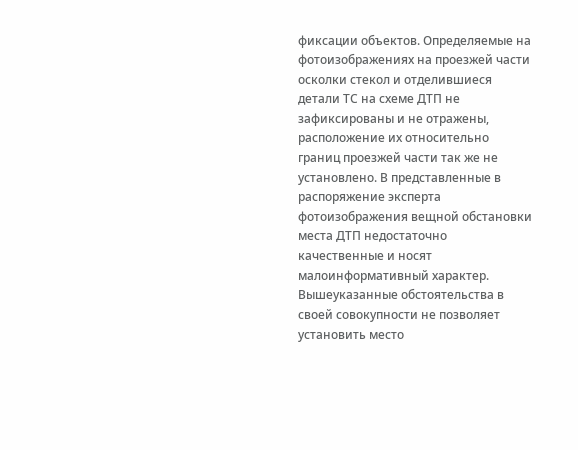фиксации объектов. Определяемые на фотоизображениях на проезжей части осколки стекол и отделившиеся детали ТС на схеме ДТП не зафиксированы и не отражены, расположение их относительно границ проезжей части так же не установлено. В представленные в распоряжение эксперта фотоизображения вещной обстановки места ДТП недостаточно качественные и носят малоинформативный характер.
Вышеуказанные обстоятельства в своей совокупности не позволяет установить место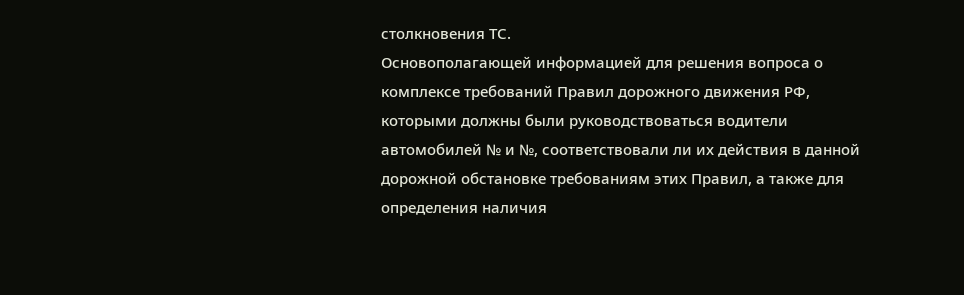столкновения ТС.
Основополагающей информацией для решения вопроса о комплексе требований Правил дорожного движения РФ, которыми должны были руководствоваться водители автомобилей № и №, соответствовали ли их действия в данной дорожной обстановке требованиям этих Правил, а также для определения наличия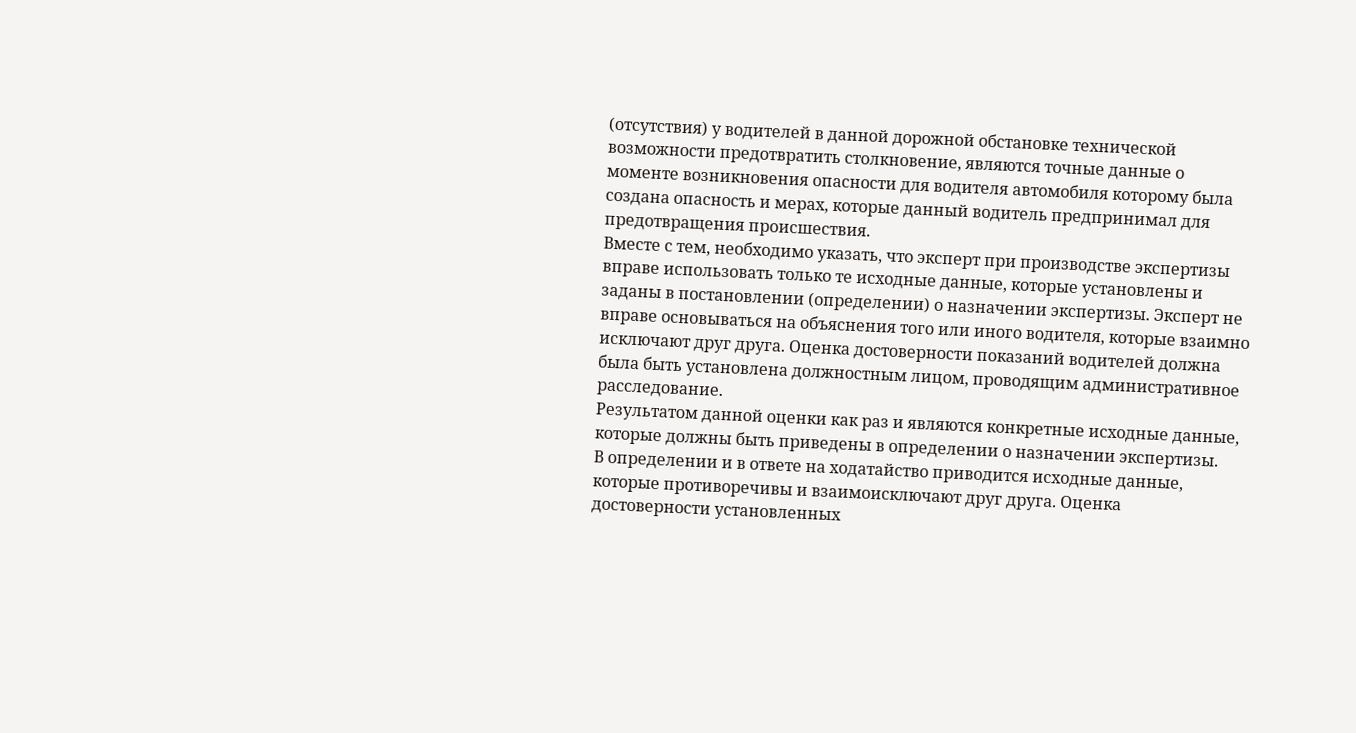(отсутствия) у водителей в данной дорожной обстановке технической возможности предотвратить столкновение, являются точные данные о моменте возникновения опасности для водителя автомобиля которому была создана опасность и мерах, которые данный водитель предпринимал для предотвращения происшествия.
Вместе с тем, необходимо указать, что эксперт при производстве экспертизы вправе использовать только те исходные данные, которые установлены и заданы в постановлении (определении) о назначении экспертизы. Эксперт не вправе основываться на объяснения того или иного водителя, которые взаимно исключают друг друга. Оценка достоверности показаний водителей должна была быть установлена должностным лицом, проводящим административное расследование.
Результатом данной оценки как раз и являются конкретные исходные данные, которые должны быть приведены в определении о назначении экспертизы.
В определении и в ответе на ходатайство приводится исходные данные, которые противоречивы и взаимоисключают друг друга. Оценка достоверности установленных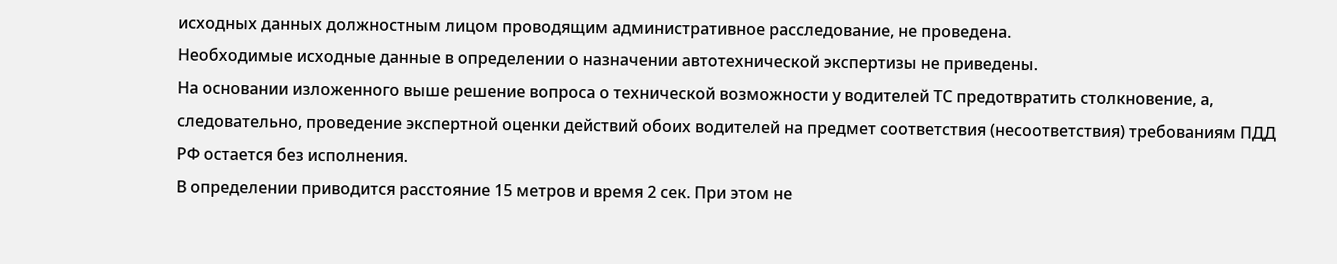исходных данных должностным лицом проводящим административное расследование, не проведена.
Необходимые исходные данные в определении о назначении автотехнической экспертизы не приведены.
На основании изложенного выше решение вопроса о технической возможности у водителей ТС предотвратить столкновение, а, следовательно, проведение экспертной оценки действий обоих водителей на предмет соответствия (несоответствия) требованиям ПДД РФ остается без исполнения.
В определении приводится расстояние 15 метров и время 2 сек. При этом не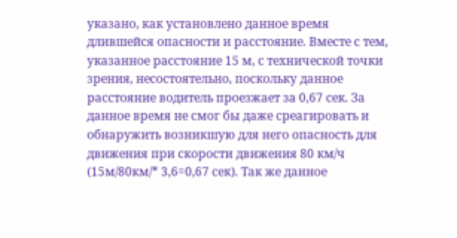указано, как установлено данное время длившейся опасности и расстояние. Вместе с тем, указанное расстояние 15 м, с технической точки зрения, несостоятельно, поскольку данное расстояние водитель проезжает за 0,67 сек. За данное время не смог бы даже среагировать и обнаружить возникшую для него опасность для движения при скорости движения 80 км/ч (15м/80км/* 3,6=0,67 сек). Так же данное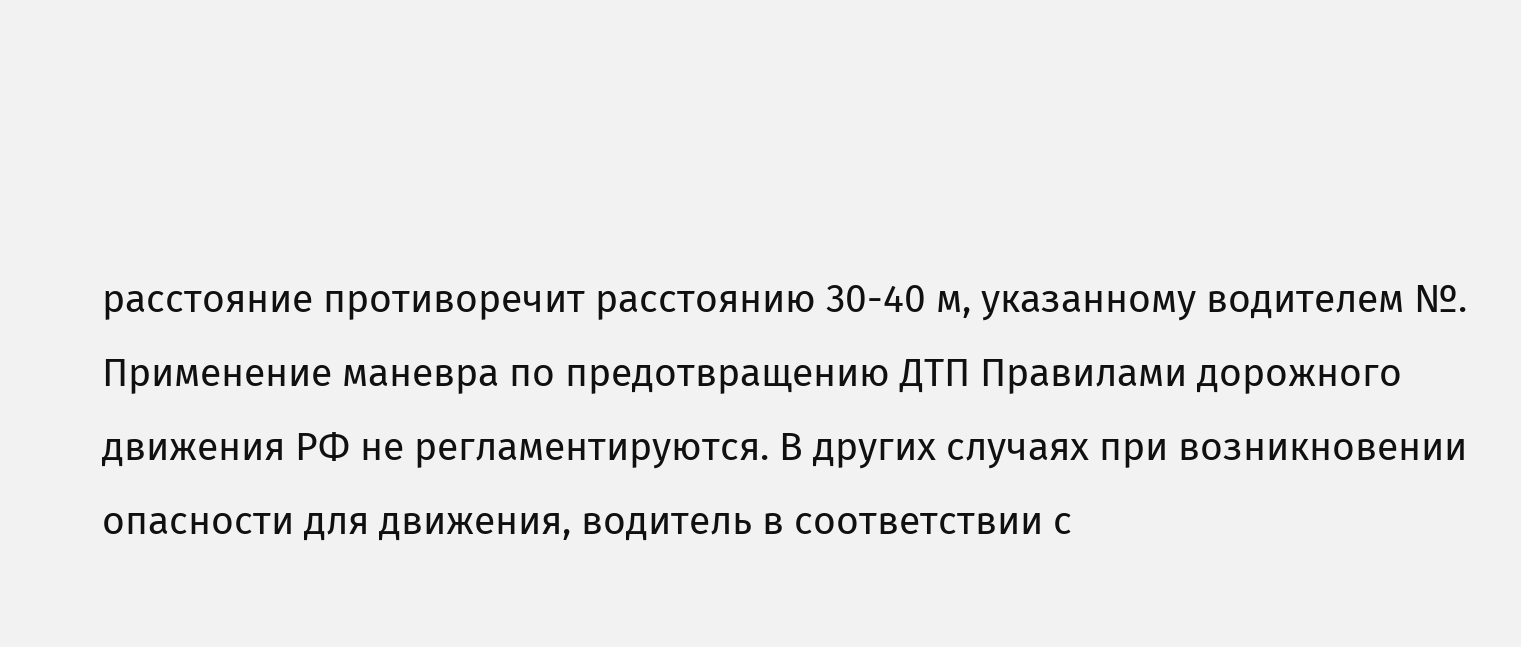расстояние противоречит расстоянию 30-40 м, указанному водителем №.
Применение маневра по предотвращению ДТП Правилами дорожного движения РФ не регламентируются. В других случаях при возникновении опасности для движения, водитель в соответствии с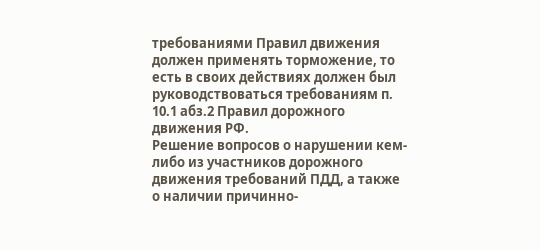требованиями Правил движения должен применять торможение, то есть в своих действиях должен был руководствоваться требованиям п. 10.1 абз.2 Правил дорожного движения РФ.
Решение вопросов о нарушении кем-либо из участников дорожного движения требований ПДД, а также о наличии причинно-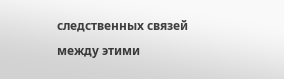следственных связей между этими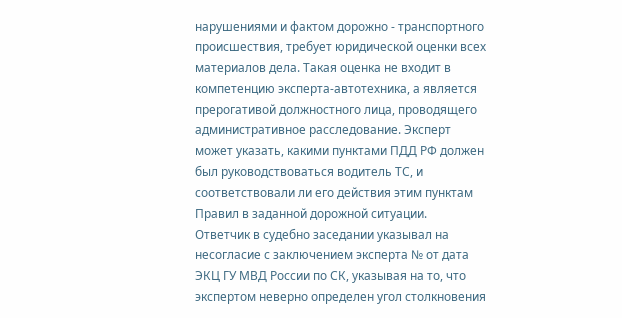нарушениями и фактом дорожно - транспортного происшествия, требует юридической оценки всех материалов дела. Такая оценка не входит в компетенцию эксперта-автотехника, а является прерогативой должностного лица, проводящего административное расследование. Эксперт может указать, какими пунктами ПДД РФ должен был руководствоваться водитель ТС, и соответствовали ли его действия этим пунктам Правил в заданной дорожной ситуации.
Ответчик в судебно заседании указывал на несогласие с заключением эксперта № от дата ЭКЦ ГУ МВД России по СК, указывая на то, что экспертом неверно определен угол столкновения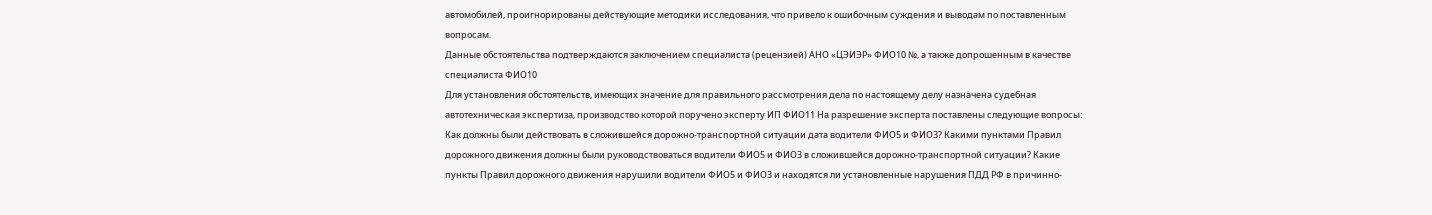автомобилей, проигнорированы действующие методики исследования, что привело к ошибочным суждения и выводам по поставленным вопросам.
Данные обстоятельства подтверждаются заключением специалиста (рецензией) АНО «ЦЭИЭР» ФИО10 №, а также допрошенным в качестве специалиста ФИО10
Для установления обстоятельств, имеющих значение для правильного рассмотрения дела по настоящему делу назначена судебная автотехническая экспертиза, производство которой поручено эксперту ИП ФИО11 На разрешение эксперта поставлены следующие вопросы: Как должны были действовать в сложившейся дорожно-транспортной ситуации дата водители ФИО5 и ФИО3? Какими пунктами Правил дорожного движения должны были руководствоваться водители ФИО5 и ФИО3 в сложившейся дорожно-транспортной ситуации? Какие пункты Правил дорожного движения нарушили водители ФИО5 и ФИО3 и находятся ли установленные нарушения ПДД РФ в причинно-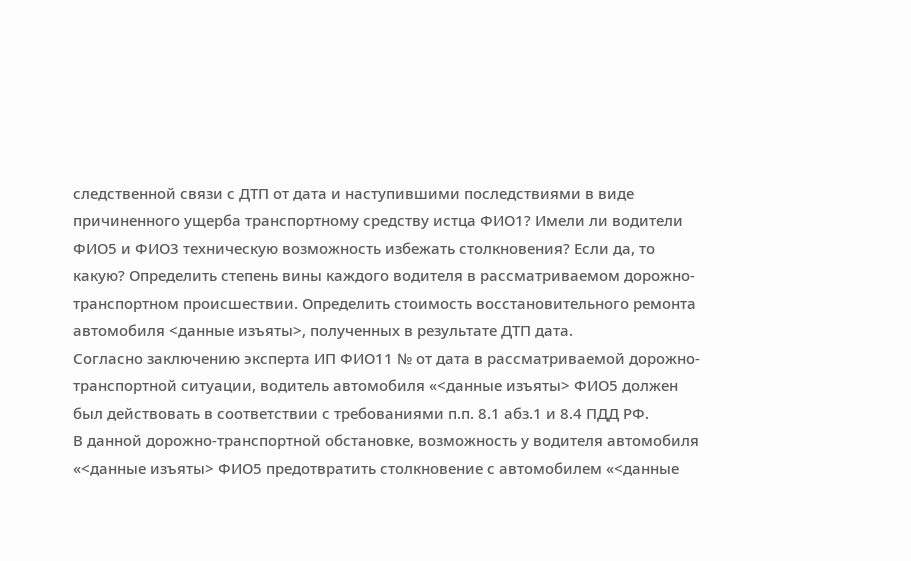следственной связи с ДТП от дата и наступившими последствиями в виде причиненного ущерба транспортному средству истца ФИО1? Имели ли водители ФИО5 и ФИО3 техническую возможность избежать столкновения? Если да, то какую? Определить степень вины каждого водителя в рассматриваемом дорожно-транспортном происшествии. Определить стоимость восстановительного ремонта автомобиля <данные изъяты>, полученных в результате ДТП дата.
Согласно заключению эксперта ИП ФИО11 № от дата в рассматриваемой дорожно-транспортной ситуации, водитель автомобиля «<данные изъяты> ФИО5 должен был действовать в соответствии с требованиями п.п. 8.1 абз.1 и 8.4 ПДД РФ.
В данной дорожно-транспортной обстановке, возможность у водителя автомобиля «<данные изъяты> ФИО5 предотвратить столкновение с автомобилем «<данные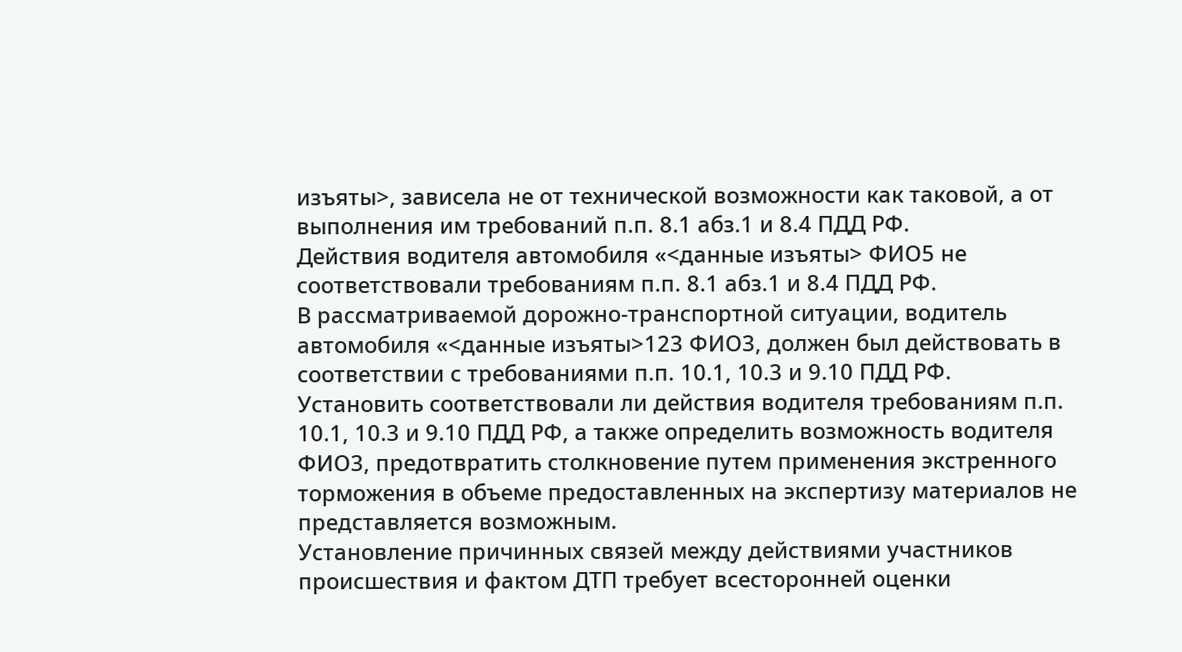изъяты>, зависела не от технической возможности как таковой, а от выполнения им требований п.п. 8.1 абз.1 и 8.4 ПДД РФ.
Действия водителя автомобиля «<данные изъяты> ФИО5 не соответствовали требованиям п.п. 8.1 абз.1 и 8.4 ПДД РФ.
В рассматриваемой дорожно-транспортной ситуации, водитель автомобиля «<данные изъяты>123 ФИО3, должен был действовать в соответствии с требованиями п.п. 10.1, 10.3 и 9.10 ПДД РФ.
Установить соответствовали ли действия водителя требованиям п.п. 10.1, 10.3 и 9.10 ПДД РФ, а также определить возможность водителя ФИО3, предотвратить столкновение путем применения экстренного торможения в объеме предоставленных на экспертизу материалов не представляется возможным.
Установление причинных связей между действиями участников происшествия и фактом ДТП требует всесторонней оценки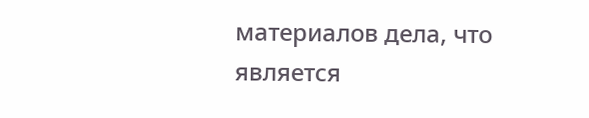материалов дела, что является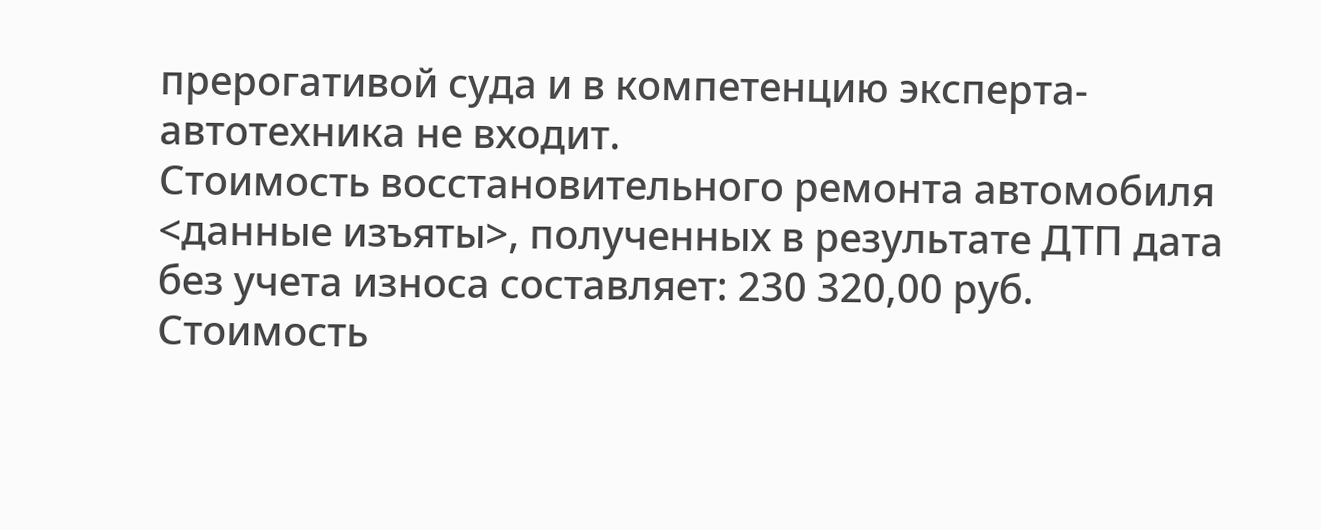прерогативой суда и в компетенцию эксперта-автотехника не входит.
Стоимость восстановительного ремонта автомобиля <данные изъяты>, полученных в результате ДТП дата без учета износа составляет: 230 320,00 руб.
Стоимость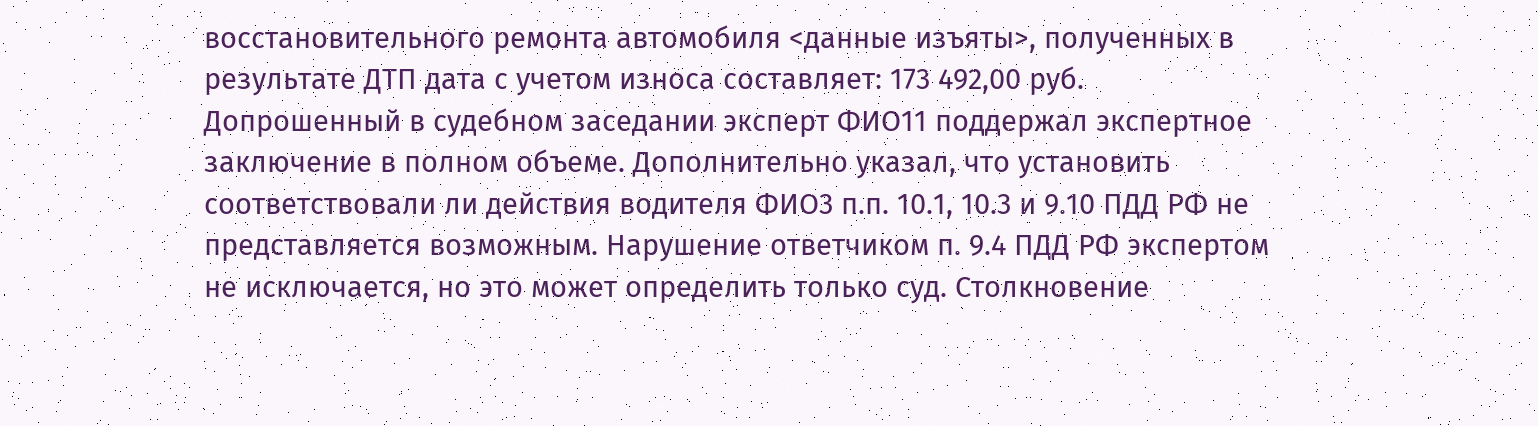восстановительного ремонта автомобиля <данные изъяты>, полученных в результате ДТП дата с учетом износа составляет: 173 492,00 руб.
Допрошенный в судебном заседании эксперт ФИО11 поддержал экспертное заключение в полном объеме. Дополнительно указал, что установить соответствовали ли действия водителя ФИО3 п.п. 10.1, 10.3 и 9.10 ПДД РФ не представляется возможным. Нарушение ответчиком п. 9.4 ПДД РФ экспертом не исключается, но это может определить только суд. Столкновение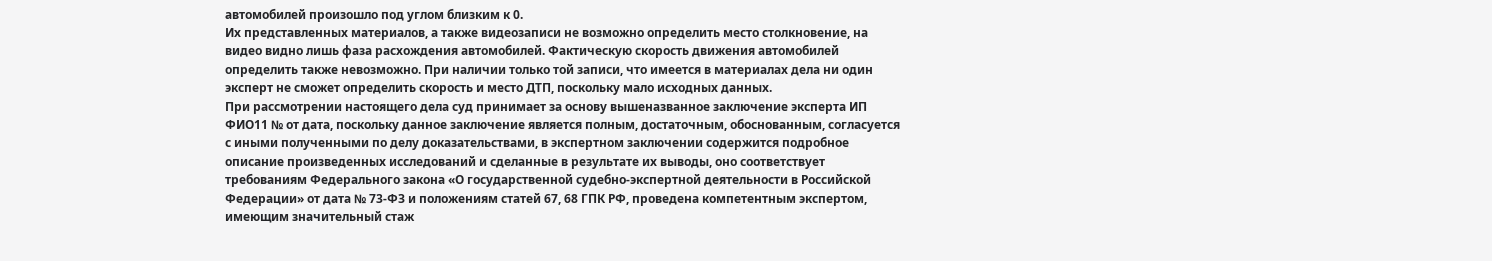автомобилей произошло под углом близким к 0.
Их представленных материалов, а также видеозаписи не возможно определить место столкновение, на видео видно лишь фаза расхождения автомобилей. Фактическую скорость движения автомобилей определить также невозможно. При наличии только той записи, что имеется в материалах дела ни один эксперт не сможет определить скорость и место ДТП, поскольку мало исходных данных.
При рассмотрении настоящего дела суд принимает за основу вышеназванное заключение эксперта ИП ФИО11 № от дата, поскольку данное заключение является полным, достаточным, обоснованным, согласуется с иными полученными по делу доказательствами, в экспертном заключении содержится подробное описание произведенных исследований и сделанные в результате их выводы, оно соответствует требованиям Федерального закона «О государственной судебно-экспертной деятельности в Российской Федерации» от дата № 73-ФЗ и положениям статей 67, 68 ГПК РФ, проведена компетентным экспертом, имеющим значительный стаж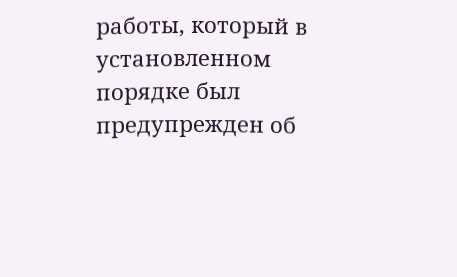работы, который в установленном порядке был предупрежден об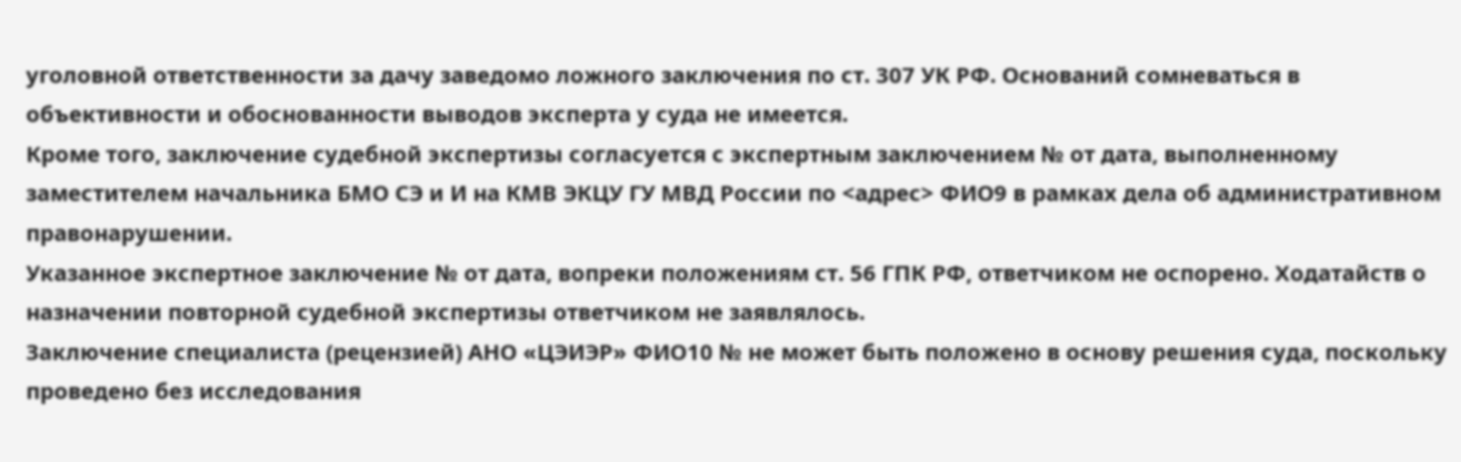уголовной ответственности за дачу заведомо ложного заключения по ст. 307 УК РФ. Оснований сомневаться в объективности и обоснованности выводов эксперта у суда не имеется.
Кроме того, заключение судебной экспертизы согласуется с экспертным заключением № от дата, выполненному заместителем начальника БМО СЭ и И на КМВ ЭКЦУ ГУ МВД России по <адрес> ФИО9 в рамках дела об административном правонарушении.
Указанное экспертное заключение № от дата, вопреки положениям ст. 56 ГПК РФ, ответчиком не оспорено. Ходатайств о назначении повторной судебной экспертизы ответчиком не заявлялось.
Заключение специалиста (рецензией) АНО «ЦЭИЭР» ФИО10 № не может быть положено в основу решения суда, поскольку проведено без исследования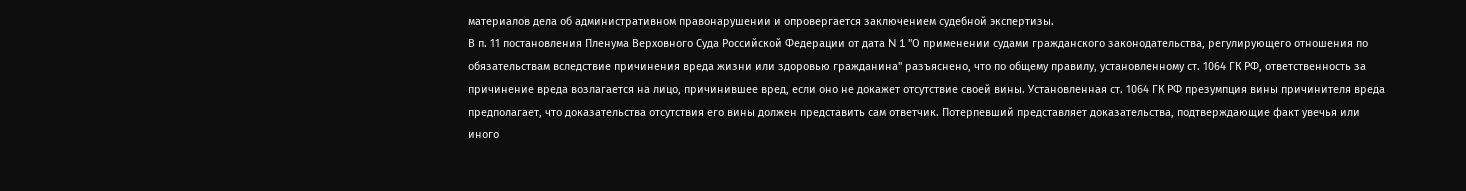материалов дела об административном правонарушении и опровергается заключением судебной экспертизы.
В п. 11 постановления Пленума Верховного Суда Российской Федерации от дата N 1 "О применении судами гражданского законодательства, регулирующего отношения по обязательствам вследствие причинения вреда жизни или здоровью гражданина" разъяснено, что по общему правилу, установленному ст. 1064 ГК РФ, ответственность за причинение вреда возлагается на лицо, причинившее вред, если оно не докажет отсутствие своей вины. Установленная ст. 1064 ГК РФ презумпция вины причинителя вреда предполагает, что доказательства отсутствия его вины должен представить сам ответчик. Потерпевший представляет доказательства, подтверждающие факт увечья или иного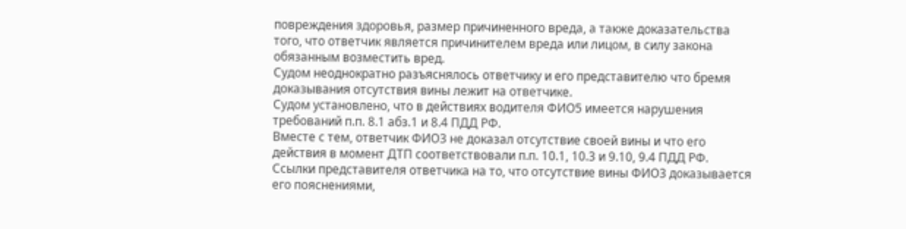повреждения здоровья, размер причиненного вреда, а также доказательства того, что ответчик является причинителем вреда или лицом, в силу закона обязанным возместить вред.
Судом неоднократно разъяснялось ответчику и его представителю что бремя доказывания отсутствия вины лежит на ответчике.
Судом установлено, что в действиях водителя ФИО5 имеется нарушения требований п.п. 8.1 абз.1 и 8.4 ПДД РФ.
Вместе с тем, ответчик ФИО3 не доказал отсутствие своей вины и что его действия в момент ДТП соответствовали п.п. 10.1, 10.3 и 9.10, 9.4 ПДД РФ.
Ссылки представителя ответчика на то, что отсутствие вины ФИО3 доказывается его пояснениями,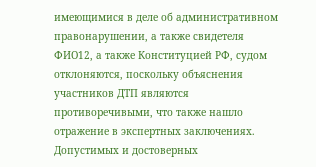имеющимися в деле об административном правонарушении, а также свидетеля ФИО12, а также Конституцией РФ, судом отклоняются, поскольку объяснения участников ДТП являются противоречивыми, что также нашло отражение в экспертных заключениях.
Допустимых и достоверных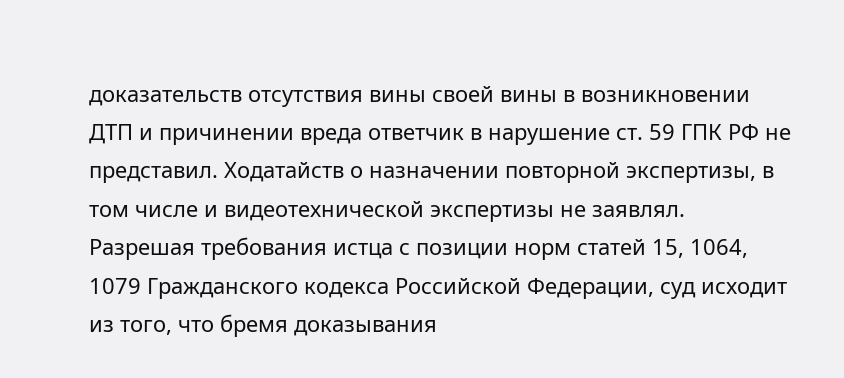доказательств отсутствия вины своей вины в возникновении ДТП и причинении вреда ответчик в нарушение ст. 59 ГПК РФ не представил. Ходатайств о назначении повторной экспертизы, в том числе и видеотехнической экспертизы не заявлял.
Разрешая требования истца с позиции норм статей 15, 1064, 1079 Гражданского кодекса Российской Федерации, суд исходит из того, что бремя доказывания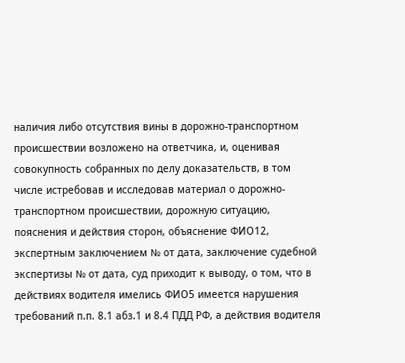наличия либо отсутствия вины в дорожно-транспортном происшествии возложено на ответчика, и, оценивая совокупность собранных по делу доказательств, в том числе истребовав и исследовав материал о дорожно-транспортном происшествии, дорожную ситуацию, пояснения и действия сторон, объяснение ФИО12, экспертным заключением № от дата, заключение судебной экспертизы № от дата, суд приходит к выводу, о том, что в действиях водителя имелись ФИО5 имеется нарушения требований п.п. 8.1 абз.1 и 8.4 ПДД РФ, а действия водителя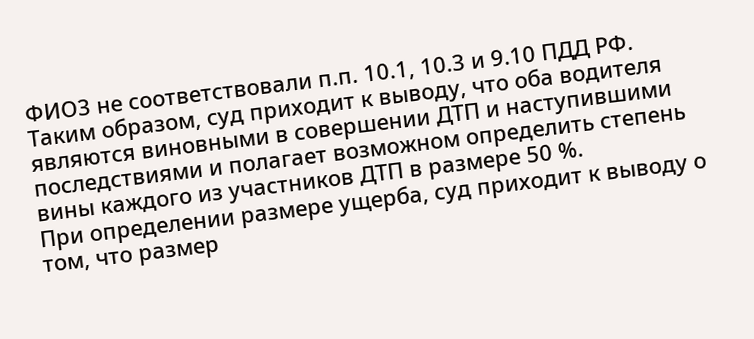ФИО3 не соответствовали п.п. 10.1, 10.3 и 9.10 ПДД РФ. Таким образом, суд приходит к выводу, что оба водителя являются виновными в совершении ДТП и наступившими последствиями и полагает возможном определить степень вины каждого из участников ДТП в размере 50 %.
При определении размере ущерба, суд приходит к выводу о том, что размер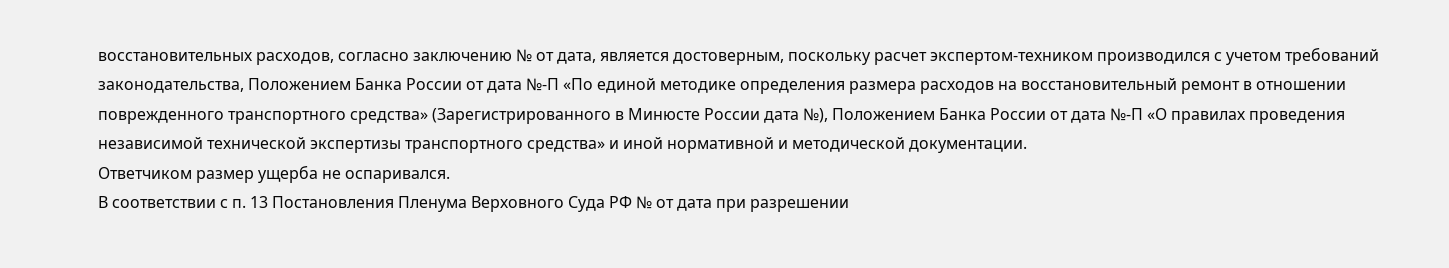восстановительных расходов, согласно заключению № от дата, является достоверным, поскольку расчет экспертом-техником производился с учетом требований законодательства, Положением Банка России от дата №-П «По единой методике определения размера расходов на восстановительный ремонт в отношении поврежденного транспортного средства» (Зарегистрированного в Минюсте России дата №), Положением Банка России от дата №-П «О правилах проведения независимой технической экспертизы транспортного средства» и иной нормативной и методической документации.
Ответчиком размер ущерба не оспаривался.
В соответствии с п. 13 Постановления Пленума Верховного Суда РФ № от дата при разрешении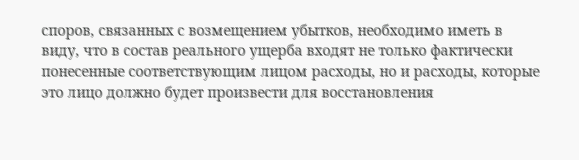споров, связанных с возмещением убытков, необходимо иметь в виду, что в состав реального ущерба входят не только фактически понесенные соответствующим лицом расходы, но и расходы, которые это лицо должно будет произвести для восстановления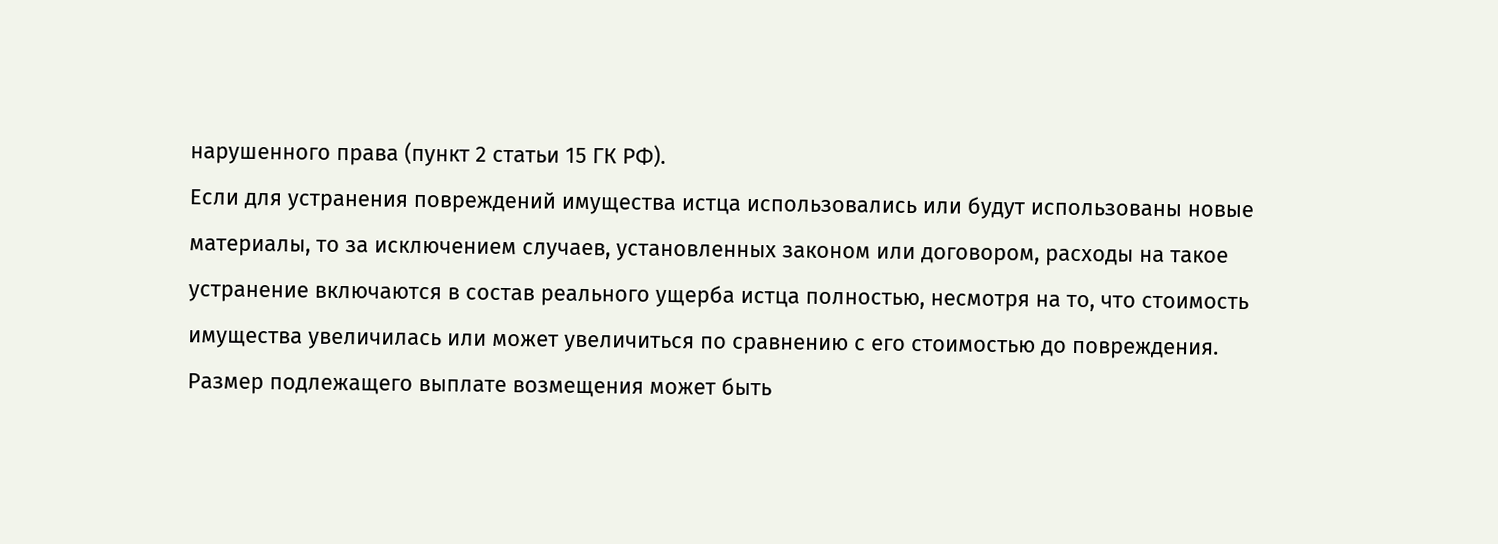нарушенного права (пункт 2 статьи 15 ГК РФ).
Если для устранения повреждений имущества истца использовались или будут использованы новые материалы, то за исключением случаев, установленных законом или договором, расходы на такое устранение включаются в состав реального ущерба истца полностью, несмотря на то, что стоимость имущества увеличилась или может увеличиться по сравнению с его стоимостью до повреждения. Размер подлежащего выплате возмещения может быть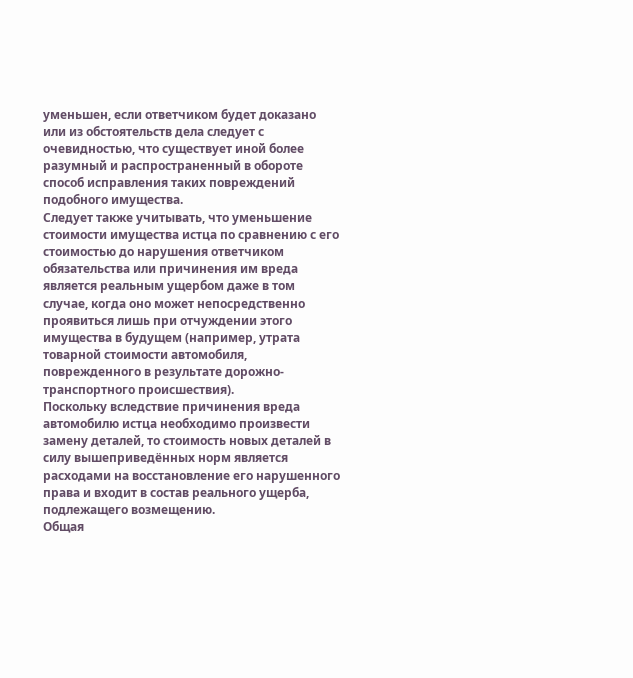уменьшен, если ответчиком будет доказано или из обстоятельств дела следует с очевидностью, что существует иной более разумный и распространенный в обороте способ исправления таких повреждений подобного имущества.
Следует также учитывать, что уменьшение стоимости имущества истца по сравнению с его стоимостью до нарушения ответчиком обязательства или причинения им вреда является реальным ущербом даже в том случае, когда оно может непосредственно проявиться лишь при отчуждении этого имущества в будущем (например, утрата товарной стоимости автомобиля, поврежденного в результате дорожно-транспортного происшествия).
Поскольку вследствие причинения вреда автомобилю истца необходимо произвести замену деталей, то стоимость новых деталей в силу вышеприведённых норм является расходами на восстановление его нарушенного права и входит в состав реального ущерба, подлежащего возмещению.
Общая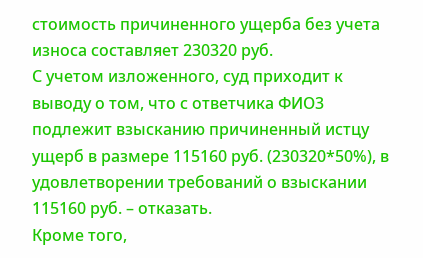стоимость причиненного ущерба без учета износа составляет 230320 руб.
С учетом изложенного, суд приходит к выводу о том, что с ответчика ФИО3 подлежит взысканию причиненный истцу ущерб в размере 115160 руб. (230320*50%), в удовлетворении требований о взыскании 115160 руб. – отказать.
Кроме того,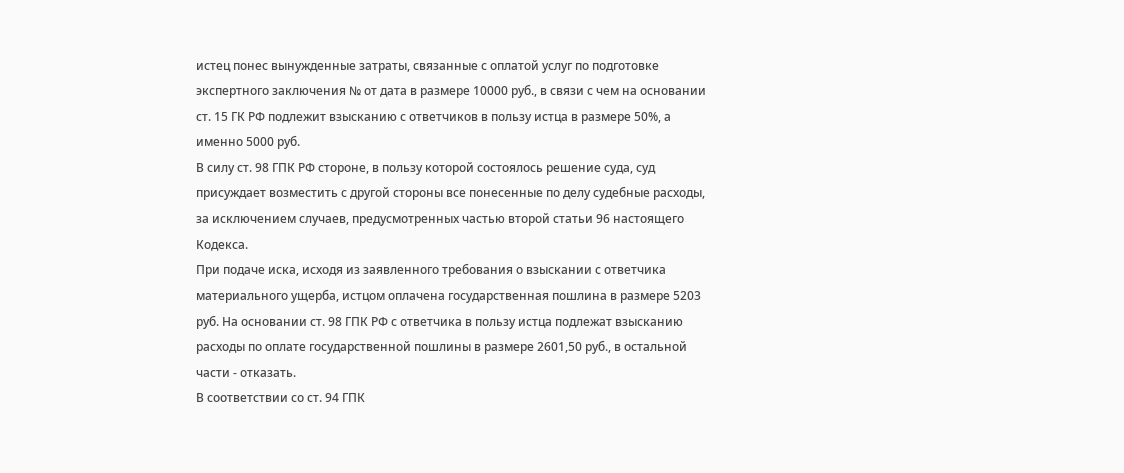истец понес вынужденные затраты, связанные с оплатой услуг по подготовке экспертного заключения № от дата в размере 10000 руб., в связи с чем на основании ст. 15 ГК РФ подлежит взысканию с ответчиков в пользу истца в размере 50%, а именно 5000 руб.
В силу ст. 98 ГПК РФ стороне, в пользу которой состоялось решение суда, суд присуждает возместить с другой стороны все понесенные по делу судебные расходы, за исключением случаев, предусмотренных частью второй статьи 96 настоящего Кодекса.
При подаче иска, исходя из заявленного требования о взыскании с ответчика материального ущерба, истцом оплачена государственная пошлина в размере 5203 руб. На основании ст. 98 ГПК РФ с ответчика в пользу истца подлежат взысканию расходы по оплате государственной пошлины в размере 2601,50 руб., в остальной части - отказать.
В соответствии со ст. 94 ГПК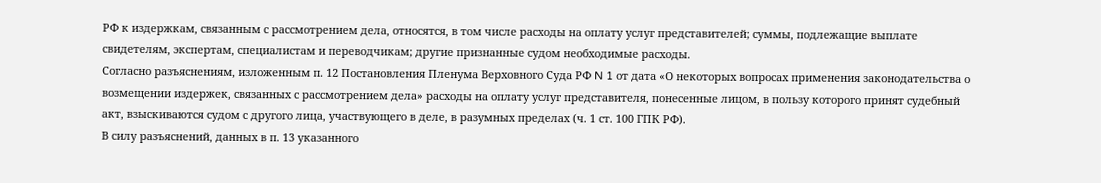РФ к издержкам, связанным с рассмотрением дела, относятся, в том числе расходы на оплату услуг представителей; суммы, подлежащие выплате свидетелям, экспертам, специалистам и переводчикам; другие признанные судом необходимые расходы.
Согласно разъяснениям, изложенным п. 12 Постановления Пленума Верховного Суда РФ N 1 от дата «О некоторых вопросах применения законодательства о возмещении издержек, связанных с рассмотрением дела» расходы на оплату услуг представителя, понесенные лицом, в пользу которого принят судебный акт, взыскиваются судом с другого лица, участвующего в деле, в разумных пределах (ч. 1 ст. 100 ГПК РФ).
В силу разъяснений, данных в п. 13 указанного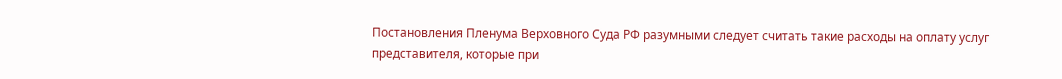Постановления Пленума Верховного Суда РФ разумными следует считать такие расходы на оплату услуг представителя, которые при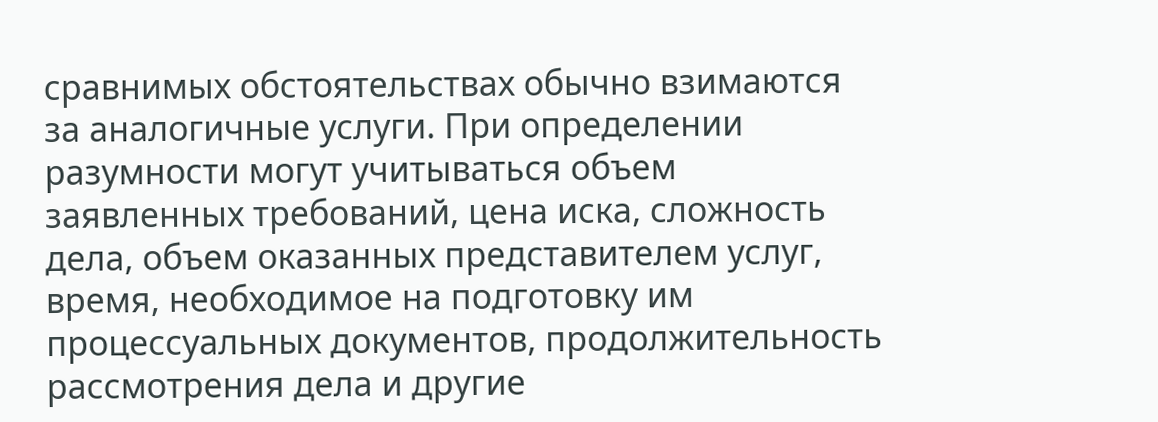сравнимых обстоятельствах обычно взимаются за аналогичные услуги. При определении разумности могут учитываться объем заявленных требований, цена иска, сложность дела, объем оказанных представителем услуг, время, необходимое на подготовку им процессуальных документов, продолжительность рассмотрения дела и другие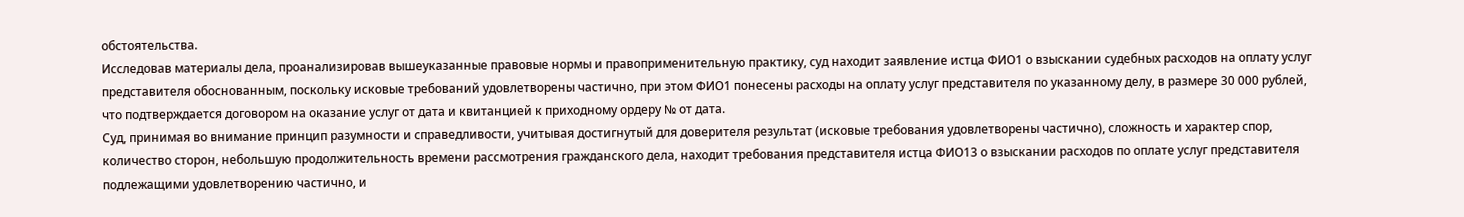обстоятельства.
Исследовав материалы дела, проанализировав вышеуказанные правовые нормы и правоприменительную практику, суд находит заявление истца ФИО1 о взыскании судебных расходов на оплату услуг представителя обоснованным, поскольку исковые требований удовлетворены частично, при этом ФИО1 понесены расходы на оплату услуг представителя по указанному делу, в размере 30 000 рублей, что подтверждается договором на оказание услуг от дата и квитанцией к приходному ордеру № от дата.
Суд, принимая во внимание принцип разумности и справедливости, учитывая достигнутый для доверителя результат (исковые требования удовлетворены частично), сложность и характер спор, количество сторон, небольшую продолжительность времени рассмотрения гражданского дела, находит требования представителя истца ФИО13 о взыскании расходов по оплате услуг представителя подлежащими удовлетворению частично, и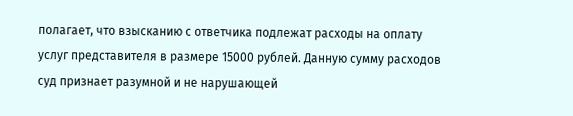полагает, что взысканию с ответчика подлежат расходы на оплату услуг представителя в размере 15000 рублей. Данную сумму расходов суд признает разумной и не нарушающей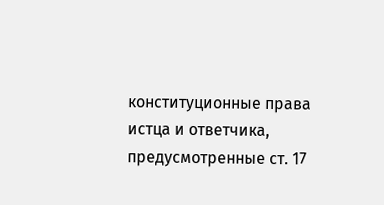конституционные права истца и ответчика, предусмотренные ст. 17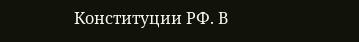Конституции РФ. В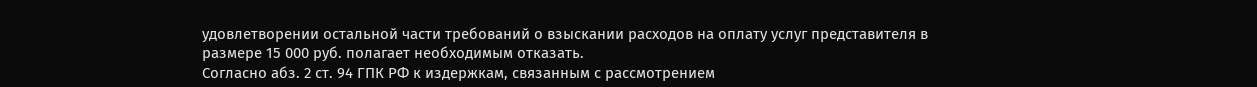удовлетворении остальной части требований о взыскании расходов на оплату услуг представителя в размере 15 000 руб. полагает необходимым отказать.
Согласно абз. 2 ст. 94 ГПК РФ к издержкам, связанным с рассмотрением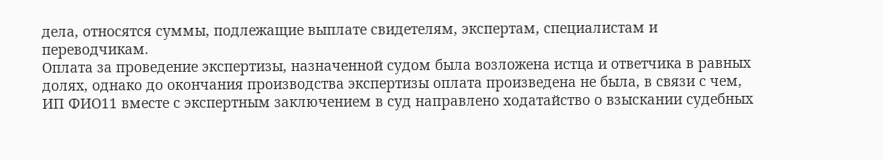дела, относятся суммы, подлежащие выплате свидетелям, экспертам, специалистам и переводчикам.
Оплата за проведение экспертизы, назначенной судом была возложена истца и ответчика в равных долях, однако до окончания производства экспертизы оплата произведена не была, в связи с чем, ИП ФИО11 вместе с экспертным заключением в суд направлено ходатайство о взыскании судебных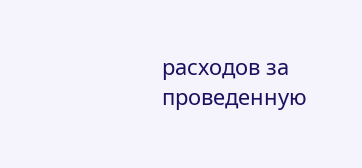расходов за проведенную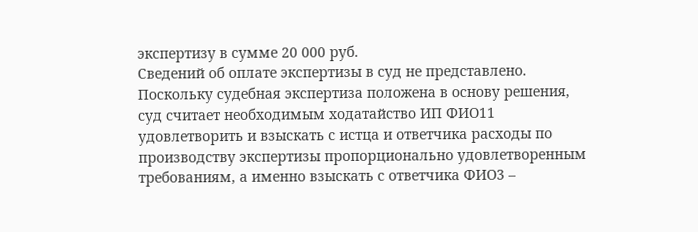экспертизу в сумме 20 000 руб.
Сведений об оплате экспертизы в суд не представлено.
Поскольку судебная экспертиза положена в основу решения, суд считает необходимым ходатайство ИП ФИО11 удовлетворить и взыскать с истца и ответчика расходы по производству экспертизы пропорционально удовлетворенным требованиям, а именно взыскать с ответчика ФИО3 –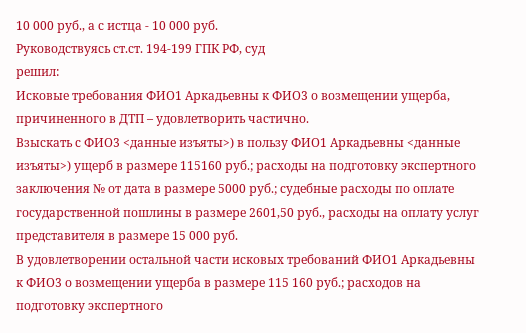10 000 руб., а с истца - 10 000 руб.
Руководствуясь ст.ст. 194-199 ГПК РФ, суд
решил:
Исковые требования ФИО1 Аркадьевны к ФИО3 о возмещении ущерба, причиненного в ДТП – удовлетворить частично.
Взыскать с ФИО3 <данные изъяты>) в пользу ФИО1 Аркадьевны <данные изъяты>) ущерб в размере 115160 руб.; расходы на подготовку экспертного заключения № от дата в размере 5000 руб.; судебные расходы по оплате государственной пошлины в размере 2601,50 руб., расходы на оплату услуг представителя в размере 15 000 руб.
В удовлетворении остальной части исковых требований ФИО1 Аркадьевны к ФИО3 о возмещении ущерба в размере 115 160 руб.; расходов на подготовку экспертного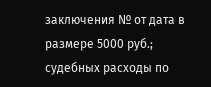заключения № от дата в размере 5000 руб.; судебных расходы по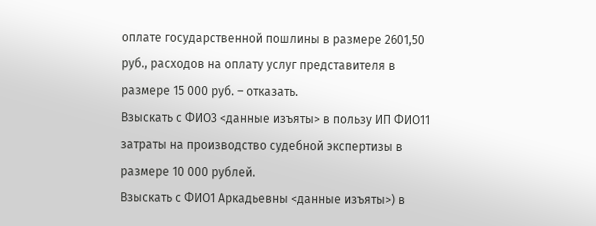оплате государственной пошлины в размере 2601,50 руб., расходов на оплату услуг представителя в размере 15 000 руб. – отказать.
Взыскать с ФИО3 <данные изъяты> в пользу ИП ФИО11 затраты на производство судебной экспертизы в размере 10 000 рублей.
Взыскать с ФИО1 Аркадьевны <данные изъяты>) в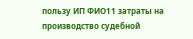пользу ИП ФИО11 затраты на производство судебной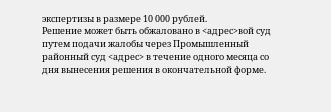экспертизы в размере 10 000 рублей.
Решение может быть обжаловано в <адрес>вой суд путем подачи жалобы через Промышленный районный суд <адрес> в течение одного месяца со дня вынесения решения в окончательной форме.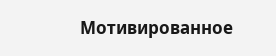Мотивированное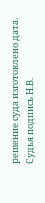решение суда изготовлено дата.
Судья подпись Н.В.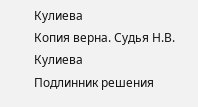Кулиева
Копия верна. Судья Н.В. Кулиева
Подлинник решения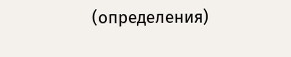(определения)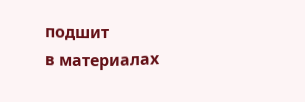подшит
в материалах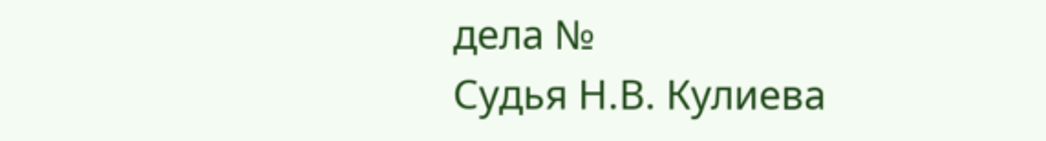дела №
Судья Н.В. Кулиева